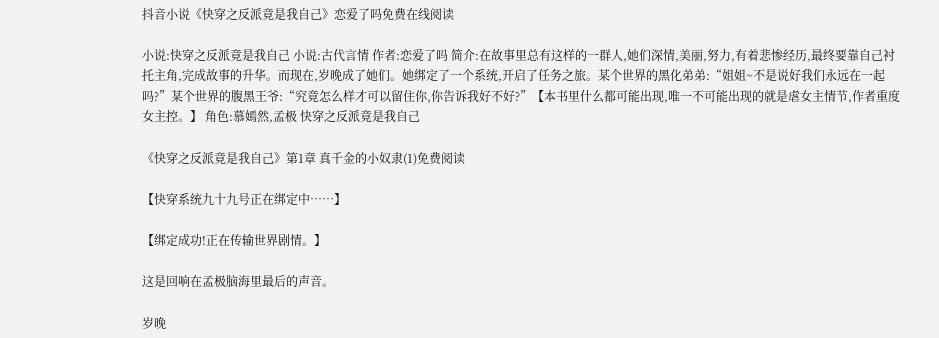抖音小说《快穿之反派竟是我自己》恋爱了吗免费在线阅读

小说:快穿之反派竟是我自己 小说:古代言情 作者:恋爱了吗 简介:在故事里总有这样的一群人,她们深情,美丽,努力,有着悲惨经历,最终要靠自己衬托主角,完成故事的升华。而现在,岁晚成了她们。她绑定了一个系统,开启了任务之旅。某个世界的黑化弟弟:“姐姐~不是说好我们永远在一起吗?”某个世界的腹黑王爷:“究竟怎么样才可以留住你,你告诉我好不好?”【本书里什么都可能出现,唯一不可能出现的就是虐女主情节,作者重度女主控。】 角色:慕嫣然,孟极 快穿之反派竟是我自己

《快穿之反派竟是我自己》第1章 真千金的小奴隶(1)免费阅读

【快穿系统九十九号正在绑定中……】

【绑定成功!正在传输世界剧情。】

这是回响在孟极脑海里最后的声音。

岁晚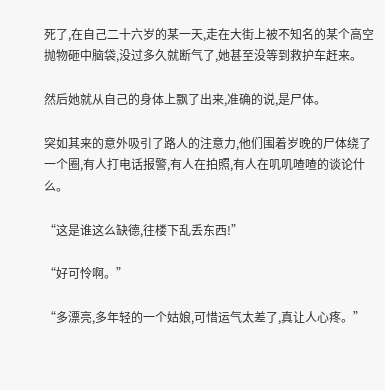死了,在自己二十六岁的某一天,走在大街上被不知名的某个高空抛物砸中脑袋,没过多久就断气了,她甚至没等到救护车赶来。

然后她就从自己的身体上飘了出来,准确的说,是尸体。

突如其来的意外吸引了路人的注意力,他们围着岁晚的尸体绕了一个圈,有人打电话报警,有人在拍照,有人在叽叽喳喳的谈论什么。

“这是谁这么缺德,往楼下乱丢东西!”

“好可怜啊。”

“多漂亮,多年轻的一个姑娘,可惜运气太差了,真让人心疼。”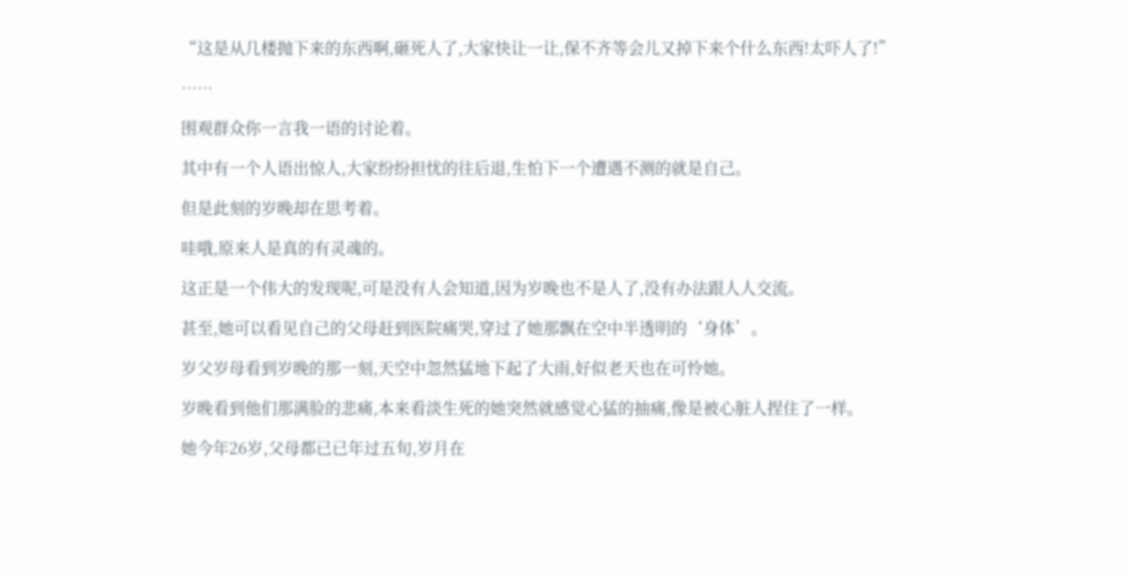“这是从几楼抛下来的东西啊,砸死人了,大家快让一让,保不齐等会儿又掉下来个什么东西!太吓人了!”

……

围观群众你一言我一语的讨论着。

其中有一个人语出惊人,大家纷纷担忧的往后退,生怕下一个遭遇不测的就是自己。

但是此刻的岁晚却在思考着。

哇哦,原来人是真的有灵魂的。

这正是一个伟大的发现呢,可是没有人会知道,因为岁晚也不是人了,没有办法跟人人交流。

甚至,她可以看见自己的父母赶到医院痛哭,穿过了她那飘在空中半透明的‘身体’。

岁父岁母看到岁晚的那一刻,天空中忽然猛地下起了大雨,好似老天也在可怜她。

岁晚看到他们那满脸的悲痛,本来看淡生死的她突然就感觉心猛的抽痛,像是被心脏人捏住了一样。

她今年26岁,父母都已已年过五旬,岁月在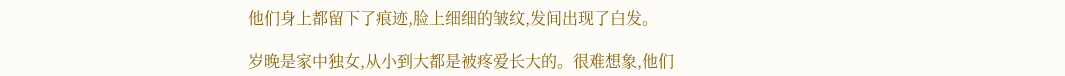他们身上都留下了痕迹,脸上细细的皱纹,发间出现了白发。

岁晚是家中独女,从小到大都是被疼爱长大的。很难想象,他们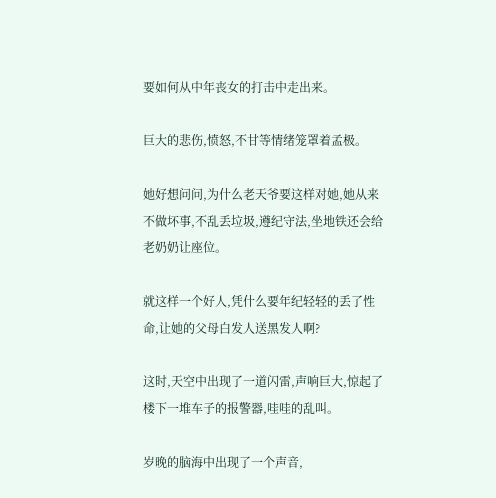要如何从中年丧女的打击中走出来。

巨大的悲伤,愤怒,不甘等情绪笼罩着孟极。

她好想问问,为什么老天爷要这样对她,她从来不做坏事,不乱丢垃圾,遵纪守法,坐地铁还会给老奶奶让座位。

就这样一个好人,凭什么要年纪轻轻的丢了性命,让她的父母白发人送黑发人啊?

这时,天空中出现了一道闪雷,声响巨大,惊起了楼下一堆车子的报警器,哇哇的乱叫。

岁晚的脑海中出现了一个声音,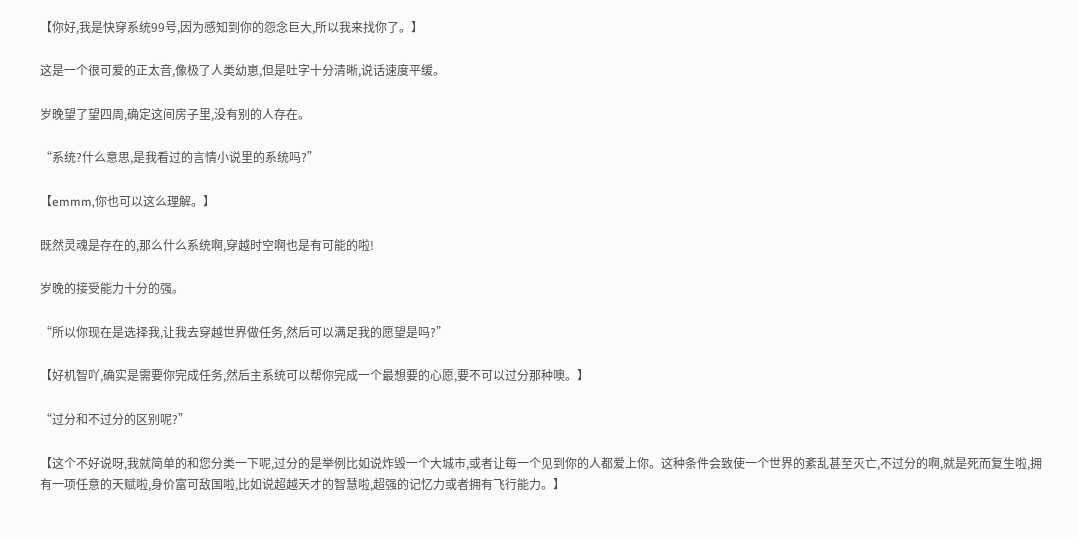【你好,我是快穿系统99号,因为感知到你的怨念巨大,所以我来找你了。】

这是一个很可爱的正太音,像极了人类幼崽,但是吐字十分清晰,说话速度平缓。

岁晚望了望四周,确定这间房子里,没有别的人存在。

“系统?什么意思,是我看过的言情小说里的系统吗?”

【emmm,你也可以这么理解。】

既然灵魂是存在的,那么什么系统啊,穿越时空啊也是有可能的啦!

岁晚的接受能力十分的强。

“所以你现在是选择我,让我去穿越世界做任务,然后可以满足我的愿望是吗?”

【好机智吖,确实是需要你完成任务,然后主系统可以帮你完成一个最想要的心愿,要不可以过分那种噢。】

“过分和不过分的区别呢?”

【这个不好说呀,我就简单的和您分类一下呢,过分的是举例比如说炸毁一个大城市,或者让每一个见到你的人都爱上你。这种条件会致使一个世界的紊乱甚至灭亡,不过分的啊,就是死而复生啦,拥有一项任意的天赋啦,身价富可敌国啦,比如说超越天才的智慧啦,超强的记忆力或者拥有飞行能力。】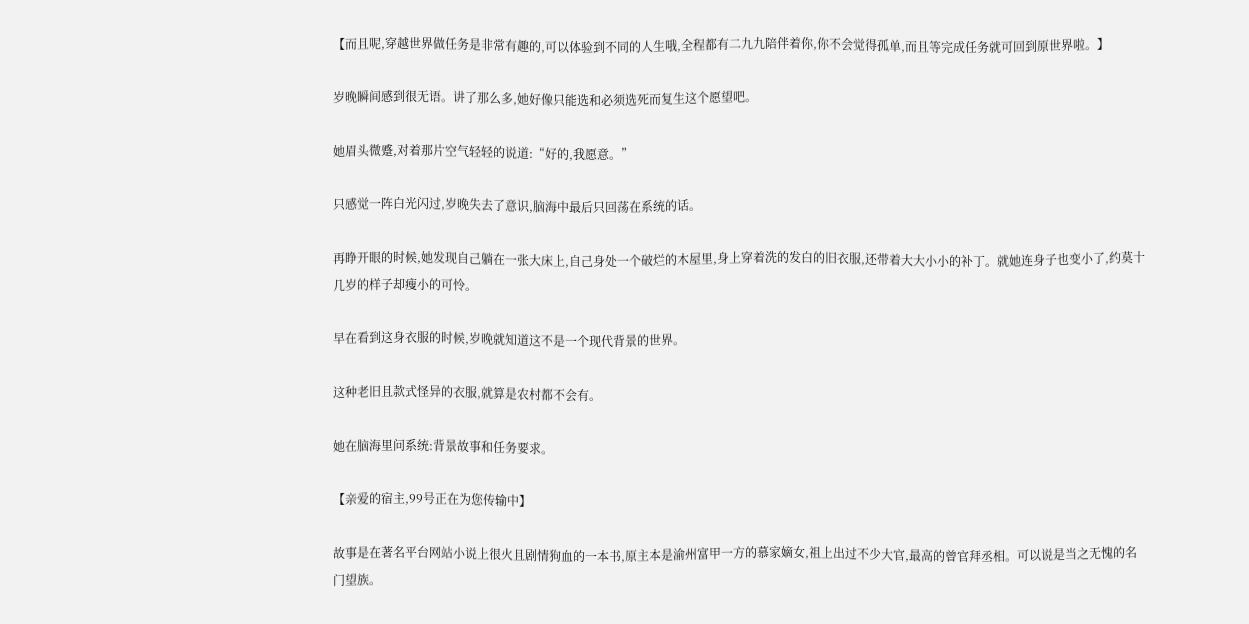【而且呢,穿越世界做任务是非常有趣的,可以体验到不同的人生哦,全程都有二九九陪伴着你,你不会觉得孤单,而且等完成任务就可回到原世界啦。】

岁晚瞬间感到很无语。讲了那么多,她好像只能选和必须选死而复生这个愿望吧。

她眉头微蹙,对着那片空气轻轻的说道:“好的,我愿意。”

只感觉一阵白光闪过,岁晚失去了意识,脑海中最后只回荡在系统的话。

再睁开眼的时候,她发现自己躺在一张大床上,自己身处一个破烂的木屋里,身上穿着洗的发白的旧衣服,还带着大大小小的补丁。就她连身子也变小了,约莫十几岁的样子却瘦小的可怜。

早在看到这身衣服的时候,岁晚就知道这不是一个现代背景的世界。

这种老旧且款式怪异的衣服,就算是农村都不会有。

她在脑海里问系统:背景故事和任务要求。

【亲爱的宿主,99号正在为您传输中】

故事是在著名平台网站小说上很火且剧情狗血的一本书,原主本是渝州富甲一方的慕家嫡女,祖上出过不少大官,最高的曾官拜丞相。可以说是当之无愧的名门望族。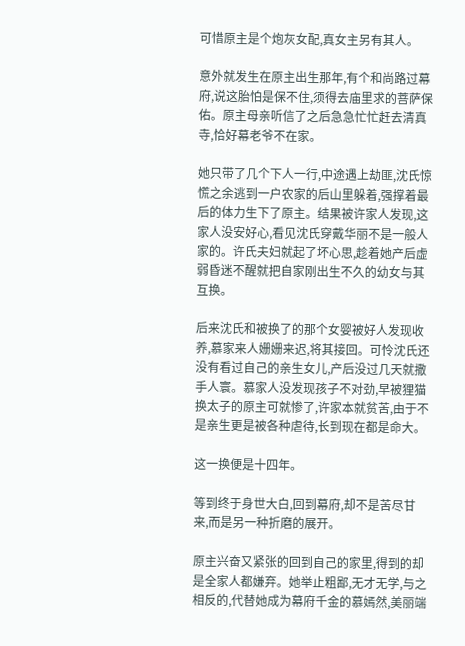可惜原主是个炮灰女配,真女主另有其人。

意外就发生在原主出生那年,有个和尚路过幕府,说这胎怕是保不住,须得去庙里求的菩萨保佑。原主母亲听信了之后急急忙忙赶去清真寺,恰好幕老爷不在家。

她只带了几个下人一行,中途遇上劫匪,沈氏惊慌之余逃到一户农家的后山里躲着,强撑着最后的体力生下了原主。结果被许家人发现,这家人没安好心,看见沈氏穿戴华丽不是一般人家的。许氏夫妇就起了坏心思,趁着她产后虚弱昏迷不醒就把自家刚出生不久的幼女与其互换。

后来沈氏和被换了的那个女婴被好人发现收养,慕家来人姗姗来迟,将其接回。可怜沈氏还没有看过自己的亲生女儿,产后没过几天就撒手人寰。慕家人没发现孩子不对劲,早被狸猫换太子的原主可就惨了,许家本就贫苦,由于不是亲生更是被各种虐待,长到现在都是命大。

这一换便是十四年。

等到终于身世大白,回到幕府,却不是苦尽甘来,而是另一种折磨的展开。

原主兴奋又紧张的回到自己的家里,得到的却是全家人都嫌弃。她举止粗鄙,无才无学,与之相反的,代替她成为幕府千金的慕嫣然,美丽端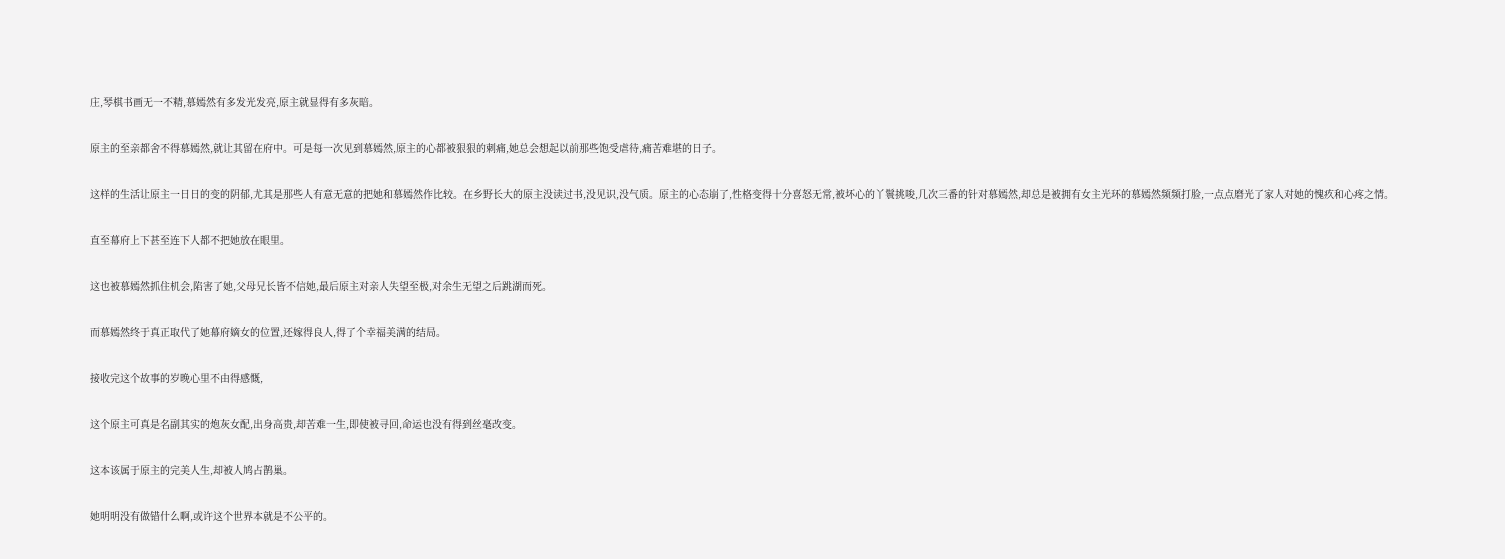庄,琴棋书画无一不精,慕嫣然有多发光发亮,原主就显得有多灰暗。

原主的至亲都舍不得慕嫣然,就让其留在府中。可是每一次见到慕嫣然,原主的心都被狠狠的刺痛,她总会想起以前那些饱受虐待,痛苦难堪的日子。

这样的生活让原主一日日的变的阴郁,尤其是那些人有意无意的把她和慕嫣然作比较。在乡野长大的原主没读过书,没见识,没气质。原主的心态崩了,性格变得十分喜怒无常,被坏心的丫鬟挑唆,几次三番的针对慕嫣然,却总是被拥有女主光环的慕嫣然频频打脸,一点点磨光了家人对她的愧疚和心疼之情。

直至幕府上下甚至连下人都不把她放在眼里。

这也被慕嫣然抓住机会,陷害了她,父母兄长皆不信她,最后原主对亲人失望至极,对余生无望之后跳湖而死。

而慕嫣然终于真正取代了她幕府嫡女的位置,还嫁得良人,得了个幸福美满的结局。

接收完这个故事的岁晚心里不由得感慨,

这个原主可真是名副其实的炮灰女配,出身高贵,却苦难一生,即使被寻回,命运也没有得到丝毫改变。

这本该属于原主的完美人生,却被人鸠占鹊巢。

她明明没有做错什么啊,或许这个世界本就是不公平的。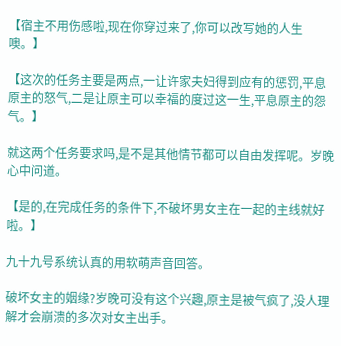【宿主不用伤感啦,现在你穿过来了,你可以改写她的人生噢。】

【这次的任务主要是两点,一让许家夫妇得到应有的惩罚,平息原主的怒气,二是让原主可以幸福的度过这一生,平息原主的怨气。】

就这两个任务要求吗,是不是其他情节都可以自由发挥呢。岁晚心中问道。

【是的,在完成任务的条件下,不破坏男女主在一起的主线就好啦。】

九十九号系统认真的用软萌声音回答。

破坏女主的姻缘?岁晚可没有这个兴趣,原主是被气疯了,没人理解才会崩溃的多次对女主出手。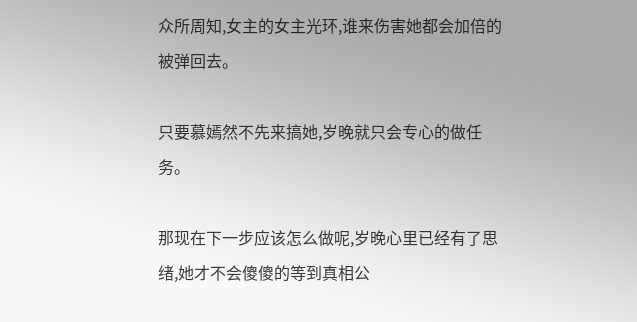众所周知,女主的女主光环,谁来伤害她都会加倍的被弹回去。

只要慕嫣然不先来搞她,岁晚就只会专心的做任务。

那现在下一步应该怎么做呢,岁晚心里已经有了思绪,她才不会傻傻的等到真相公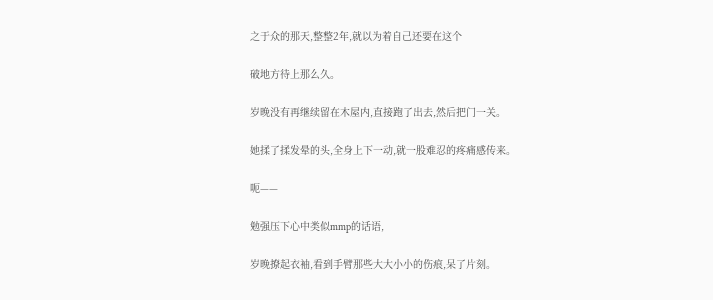之于众的那天,整整2年,就以为着自己还要在这个

破地方待上那么久。

岁晚没有再继续留在木屋内,直接跑了出去,然后把门一关。

她揉了揉发晕的头,全身上下一动,就一股难忍的疼痛感传来。

呃——

勉强压下心中类似mmp的话语,

岁晚撩起衣袖,看到手臂那些大大小小的伤痕,呆了片刻。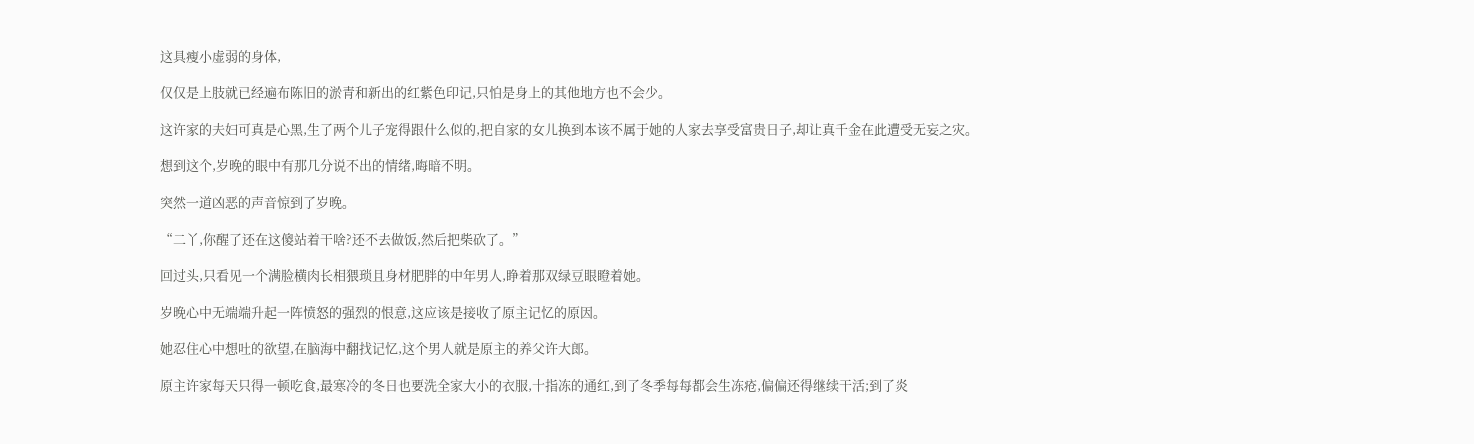这具瘦小虚弱的身体,

仅仅是上肢就已经遍布陈旧的淤青和新出的红紫色印记,只怕是身上的其他地方也不会少。

这许家的夫妇可真是心黑,生了两个儿子宠得跟什么似的,把自家的女儿换到本该不属于她的人家去享受富贵日子,却让真千金在此遭受无妄之灾。

想到这个,岁晚的眼中有那几分说不出的情绪,晦暗不明。

突然一道凶恶的声音惊到了岁晚。

“二丫,你醒了还在这傻站着干啥?还不去做饭,然后把柴砍了。”

回过头,只看见一个满脸横肉长相猥琐且身材肥胖的中年男人,睁着那双绿豆眼瞪着她。

岁晚心中无端端升起一阵愤怒的强烈的恨意,这应该是接收了原主记忆的原因。

她忍住心中想吐的欲望,在脑海中翻找记忆,这个男人就是原主的养父许大郎。

原主许家每天只得一顿吃食,最寒冷的冬日也要洗全家大小的衣服,十指冻的通红,到了冬季每每都会生冻疮,偏偏还得继续干活;到了炎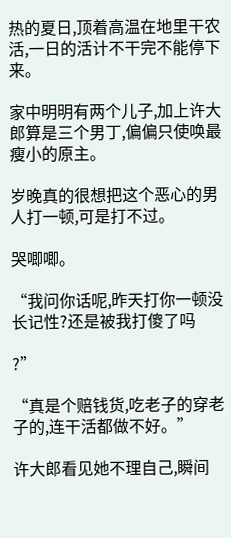热的夏日,顶着高温在地里干农活,一日的活计不干完不能停下来。

家中明明有两个儿子,加上许大郎算是三个男丁,偏偏只使唤最瘦小的原主。

岁晚真的很想把这个恶心的男人打一顿,可是打不过。

哭唧唧。

“我问你话呢,昨天打你一顿没长记性?还是被我打傻了吗

?”

“真是个赔钱货,吃老子的穿老子的,连干活都做不好。”

许大郎看见她不理自己,瞬间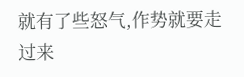就有了些怒气,作势就要走过来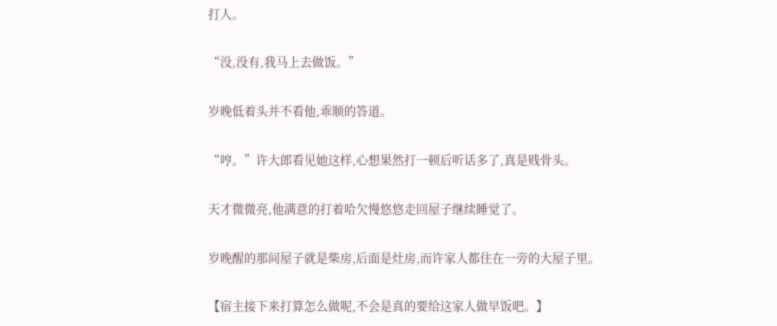打人。

“没,没有,我马上去做饭。”

岁晚低着头并不看他,乖顺的答道。

“哼。”许大郎看见她这样,心想果然打一顿后听话多了,真是贱骨头。

天才微微亮,他满意的打着哈欠慢悠悠走回屋子继续睡觉了。

岁晚醒的那间屋子就是柴房,后面是灶房,而许家人都住在一旁的大屋子里。

【宿主接下来打算怎么做呢,不会是真的要给这家人做早饭吧。】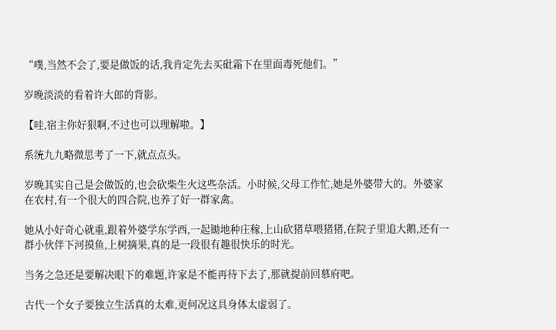“噗,当然不会了,要是做饭的话,我肯定先去买砒霜下在里面毒死他们。”

岁晚淡淡的看着许大郎的背影。

【哇,宿主你好狠啊,不过也可以理解啦。】

系统九九略微思考了一下,就点点头。

岁晚其实自己是会做饭的,也会砍柴生火这些杂活。小时候,父母工作忙,她是外婆带大的。外婆家在农村,有一个很大的四合院,也养了好一群家禽。

她从小好奇心就重,跟着外婆学东学西,一起锄地种庄稼,上山砍猪草喂猪猪,在院子里追大鹅,还有一群小伙伴下河摸鱼,上树摘果,真的是一段很有趣很快乐的时光。

当务之急还是要解决眼下的难题,许家是不能再待下去了,那就提前回慕府吧。

古代一个女子要独立生活真的太难,更何况这具身体太虚弱了。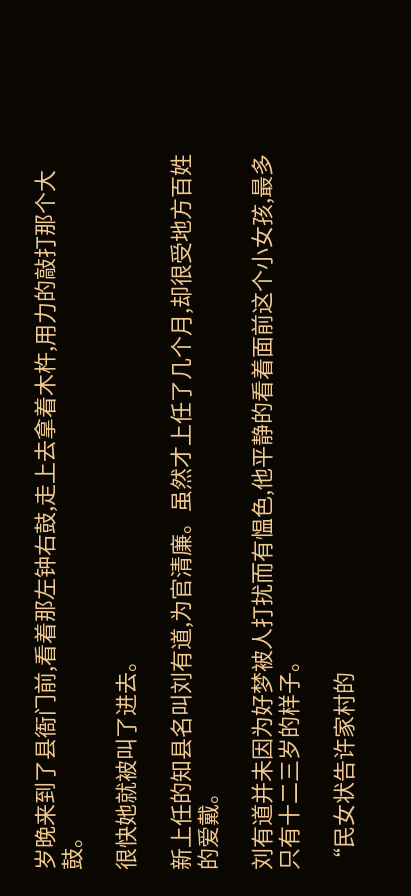岁晚来到了县衙门前,看着那左钟右鼓,走上去拿着木杵,用力的敲打那个大鼓。

很快她就被叫了进去。

新上任的知县名叫刘有道,为官清廉。虽然才上任了几个月,却很受地方百姓的爱戴。

刘有道并未因为好梦被人打扰而有愠色,他平静的看着面前这个小女孩,最多只有十二三岁的样子。

“民女状告许家村的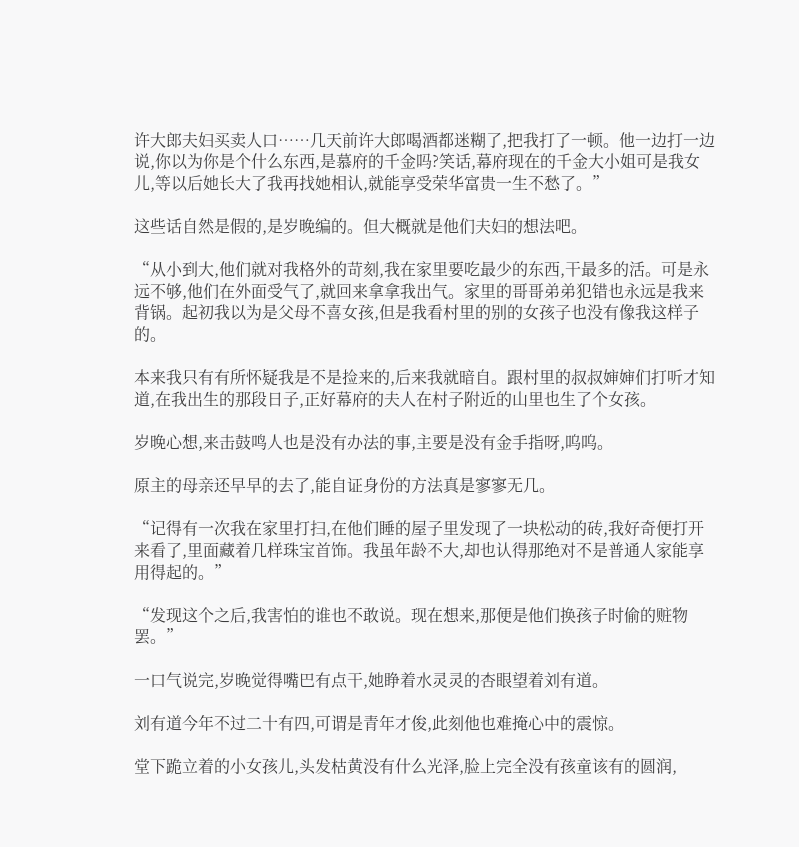许大郎夫妇买卖人口……几天前许大郎喝酒都迷糊了,把我打了一顿。他一边打一边说,你以为你是个什么东西,是慕府的千金吗?笑话,幕府现在的千金大小姐可是我女儿,等以后她长大了我再找她相认,就能享受荣华富贵一生不愁了。”

这些话自然是假的,是岁晚编的。但大概就是他们夫妇的想法吧。

“从小到大,他们就对我格外的苛刻,我在家里要吃最少的东西,干最多的活。可是永远不够,他们在外面受气了,就回来拿拿我出气。家里的哥哥弟弟犯错也永远是我来背锅。起初我以为是父母不喜女孩,但是我看村里的别的女孩子也没有像我这样子的。

本来我只有有所怀疑我是不是捡来的,后来我就暗自。跟村里的叔叔婶婶们打听才知道,在我出生的那段日子,正好幕府的夫人在村子附近的山里也生了个女孩。

岁晚心想,来击鼓鸣人也是没有办法的事,主要是没有金手指呀,呜呜。

原主的母亲还早早的去了,能自证身份的方法真是寥寥无几。

“记得有一次我在家里打扫,在他们睡的屋子里发现了一块松动的砖,我好奇便打开来看了,里面藏着几样珠宝首饰。我虽年龄不大,却也认得那绝对不是普通人家能享用得起的。”

“发现这个之后,我害怕的谁也不敢说。现在想来,那便是他们换孩子时偷的赃物罢。”

一口气说完,岁晚觉得嘴巴有点干,她睁着水灵灵的杏眼望着刘有道。

刘有道今年不过二十有四,可谓是青年才俊,此刻他也难掩心中的震惊。

堂下跪立着的小女孩儿,头发枯黄没有什么光泽,脸上完全没有孩童该有的圆润,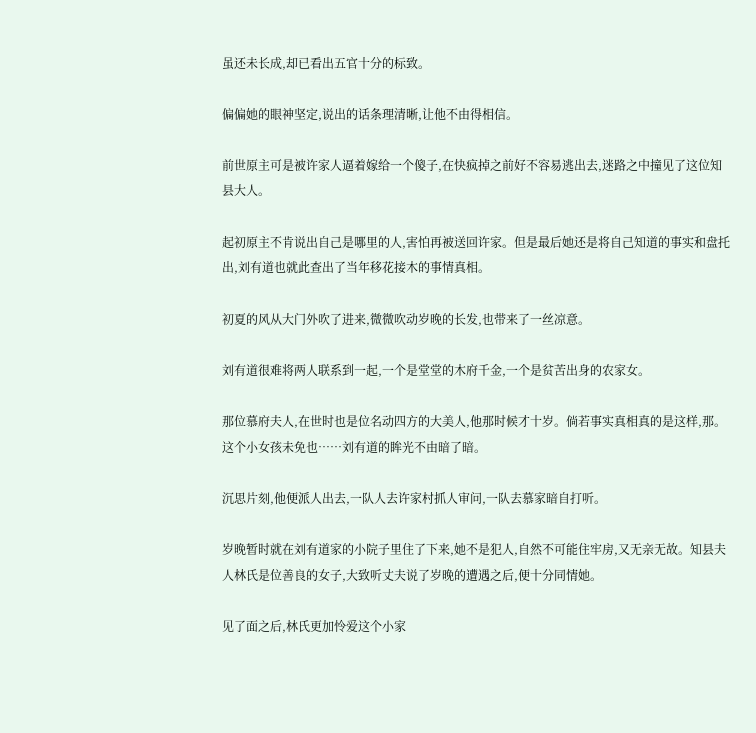虽还未长成,却已看出五官十分的标致。

偏偏她的眼神坚定,说出的话条理清晰,让他不由得相信。

前世原主可是被许家人逼着嫁给一个傻子,在快疯掉之前好不容易逃出去,迷路之中撞见了这位知县大人。

起初原主不肯说出自己是哪里的人,害怕再被送回许家。但是最后她还是将自己知道的事实和盘托出,刘有道也就此查出了当年移花接木的事情真相。

初夏的风从大门外吹了进来,微微吹动岁晚的长发,也带来了一丝凉意。

刘有道很难将两人联系到一起,一个是堂堂的木府千金,一个是贫苦出身的农家女。

那位慕府夫人,在世时也是位名动四方的大美人,他那时候才十岁。倘若事实真相真的是这样,那。这个小女孩未免也……刘有道的眸光不由暗了暗。

沉思片刻,他便派人出去,一队人去许家村抓人审问,一队去慕家暗自打听。

岁晚暂时就在刘有道家的小院子里住了下来,她不是犯人,自然不可能住牢房,又无亲无故。知县夫人林氏是位善良的女子,大致听丈夫说了岁晚的遭遇之后,便十分同情她。

见了面之后,林氏更加怜爱这个小家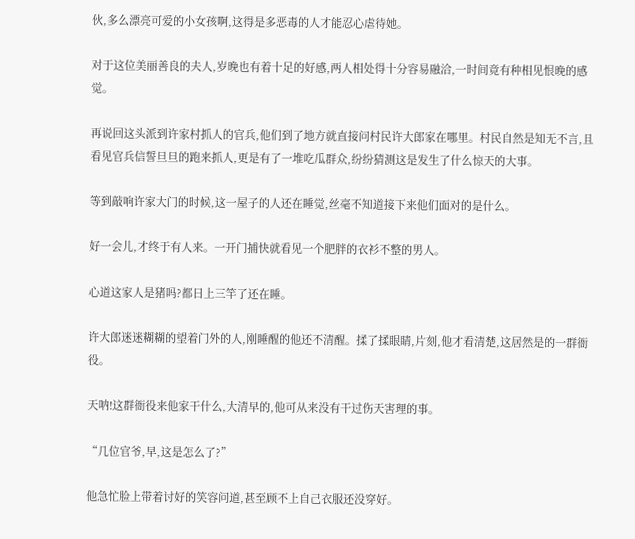伙,多么漂亮可爱的小女孩啊,这得是多恶毒的人才能忍心虐待她。

对于这位美丽善良的夫人,岁晚也有着十足的好感,两人相处得十分容易融洽,一时间竟有种相见恨晚的感觉。

再说回这头派到许家村抓人的官兵,他们到了地方就直接问村民许大郎家在哪里。村民自然是知无不言,且看见官兵信誓旦旦的跑来抓人,更是有了一堆吃瓜群众,纷纷猜测这是发生了什么惊天的大事。

等到敲响许家大门的时候,这一屋子的人还在睡觉,丝毫不知道接下来他们面对的是什么。

好一会儿,才终于有人来。一开门捕快就看见一个肥胖的衣衫不整的男人。

心道这家人是猪吗?都日上三竿了还在睡。

许大郎迷迷糊糊的望着门外的人,刚睡醒的他还不清醒。揉了揉眼睛,片刻,他才看清楚,这居然是的一群衙役。

天呐!这群衙役来他家干什么,大清早的,他可从来没有干过伤天害理的事。

“几位官爷,早,这是怎么了?”

他急忙脸上带着讨好的笑容问道,甚至顾不上自己衣服还没穿好。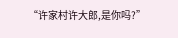“许家村许大郎,是你吗?”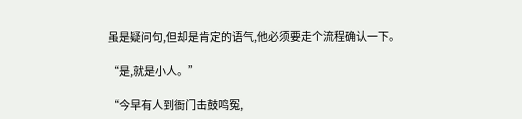虽是疑问句,但却是肯定的语气,他必须要走个流程确认一下。

“是,就是小人。”

“今早有人到衙门击鼓鸣冤,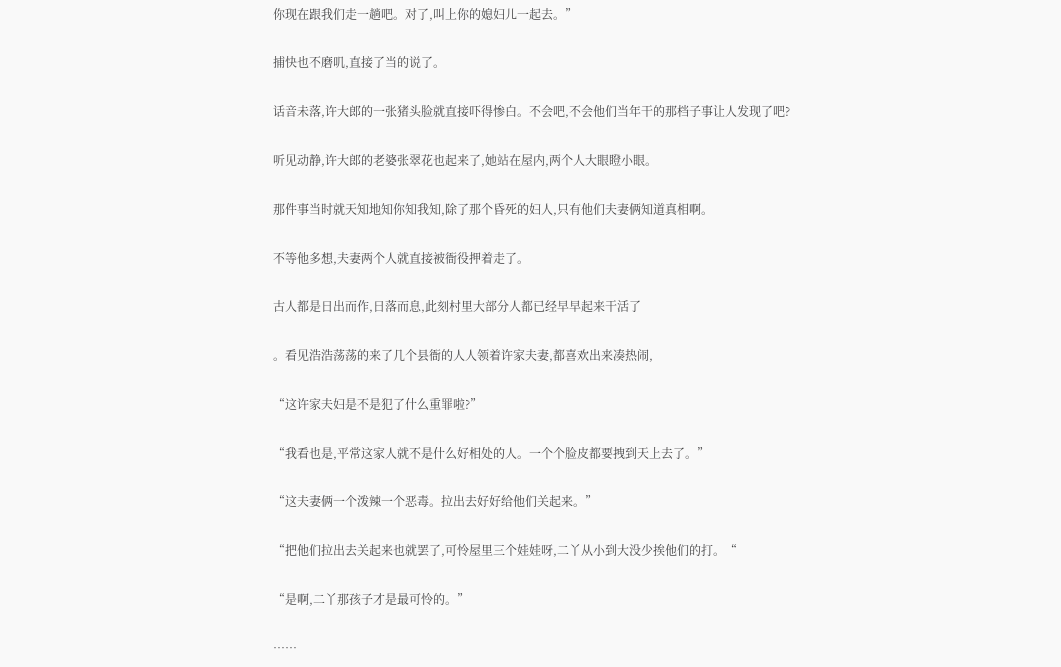你现在跟我们走一趟吧。对了,叫上你的媳妇儿一起去。”

捕快也不磨叽,直接了当的说了。

话音未落,许大郎的一张猪头脸就直接吓得惨白。不会吧,不会他们当年干的那档子事让人发现了吧?

听见动静,许大郎的老婆张翠花也起来了,她站在屋内,两个人大眼瞪小眼。

那件事当时就天知地知你知我知,除了那个昏死的妇人,只有他们夫妻俩知道真相啊。

不等他多想,夫妻两个人就直接被衙役押着走了。

古人都是日出而作,日落而息,此刻村里大部分人都已经早早起来干活了

。看见浩浩荡荡的来了几个县衙的人人领着许家夫妻,都喜欢出来凑热闹,

“这许家夫妇是不是犯了什么重罪啦?”

“我看也是,平常这家人就不是什么好相处的人。一个个脸皮都要拽到天上去了。”

“这夫妻俩一个泼辣一个恶毒。拉出去好好给他们关起来。”

“把他们拉出去关起来也就罢了,可怜屋里三个娃娃呀,二丫从小到大没少挨他们的打。“

“是啊,二丫那孩子才是最可怜的。”

……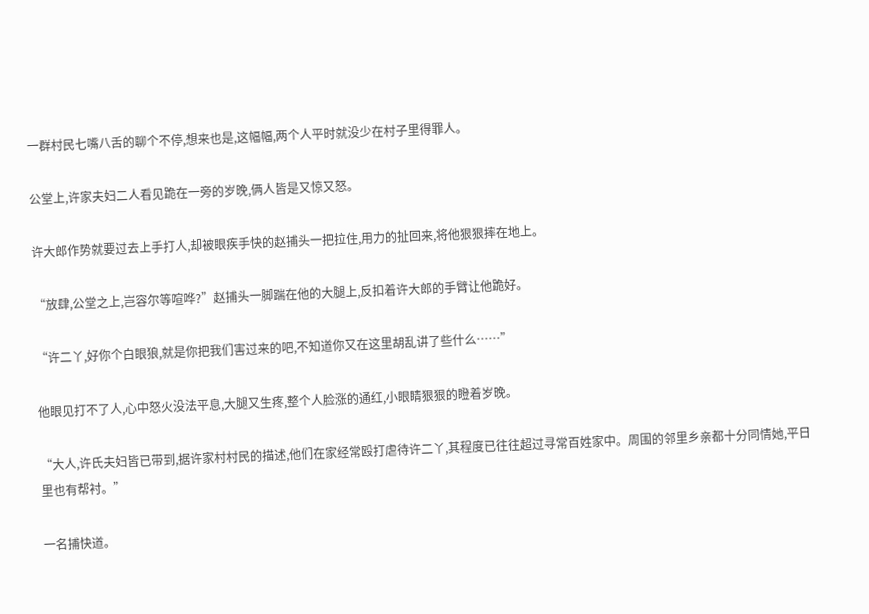一群村民七嘴八舌的聊个不停,想来也是,这幅幅,两个人平时就没少在村子里得罪人。

公堂上,许家夫妇二人看见跪在一旁的岁晚,俩人皆是又惊又怒。

许大郎作势就要过去上手打人,却被眼疾手快的赵捕头一把拉住,用力的扯回来,将他狠狠摔在地上。

“放肆,公堂之上,岂容尔等喧哗?”赵捕头一脚踹在他的大腿上,反扣着许大郎的手臂让他跪好。

“许二丫,好你个白眼狼,就是你把我们害过来的吧,不知道你又在这里胡乱讲了些什么……”

他眼见打不了人,心中怒火没法平息,大腿又生疼,整个人脸涨的通红,小眼睛狠狠的瞪着岁晚。

“大人,许氏夫妇皆已带到,据许家村村民的描述,他们在家经常殴打虐待许二丫,其程度已往往超过寻常百姓家中。周围的邻里乡亲都十分同情她,平日里也有帮衬。”

一名捕快道。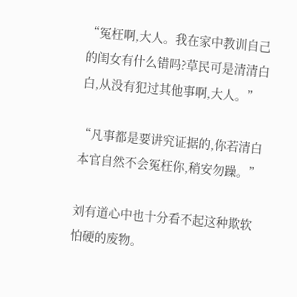“冤枉啊,大人。我在家中教训自己的闺女有什么错吗?草民可是清清白白,从没有犯过其他事啊,大人。”

“凡事都是要讲究证据的,你若清白本官自然不会冤枉你,稍安勿躁。”

刘有道心中也十分看不起这种欺软怕硬的废物。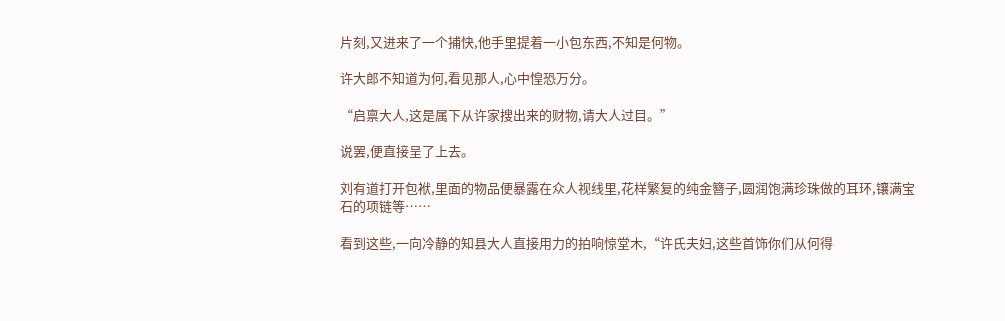片刻,又进来了一个捕快,他手里提着一小包东西,不知是何物。

许大郎不知道为何,看见那人,心中惶恐万分。

“启禀大人,这是属下从许家搜出来的财物,请大人过目。”

说罢,便直接呈了上去。

刘有道打开包袱,里面的物品便暴露在众人视线里,花样繁复的纯金簪子,圆润饱满珍珠做的耳环,镶满宝石的项链等……

看到这些,一向冷静的知县大人直接用力的拍响惊堂木,“许氏夫妇,这些首饰你们从何得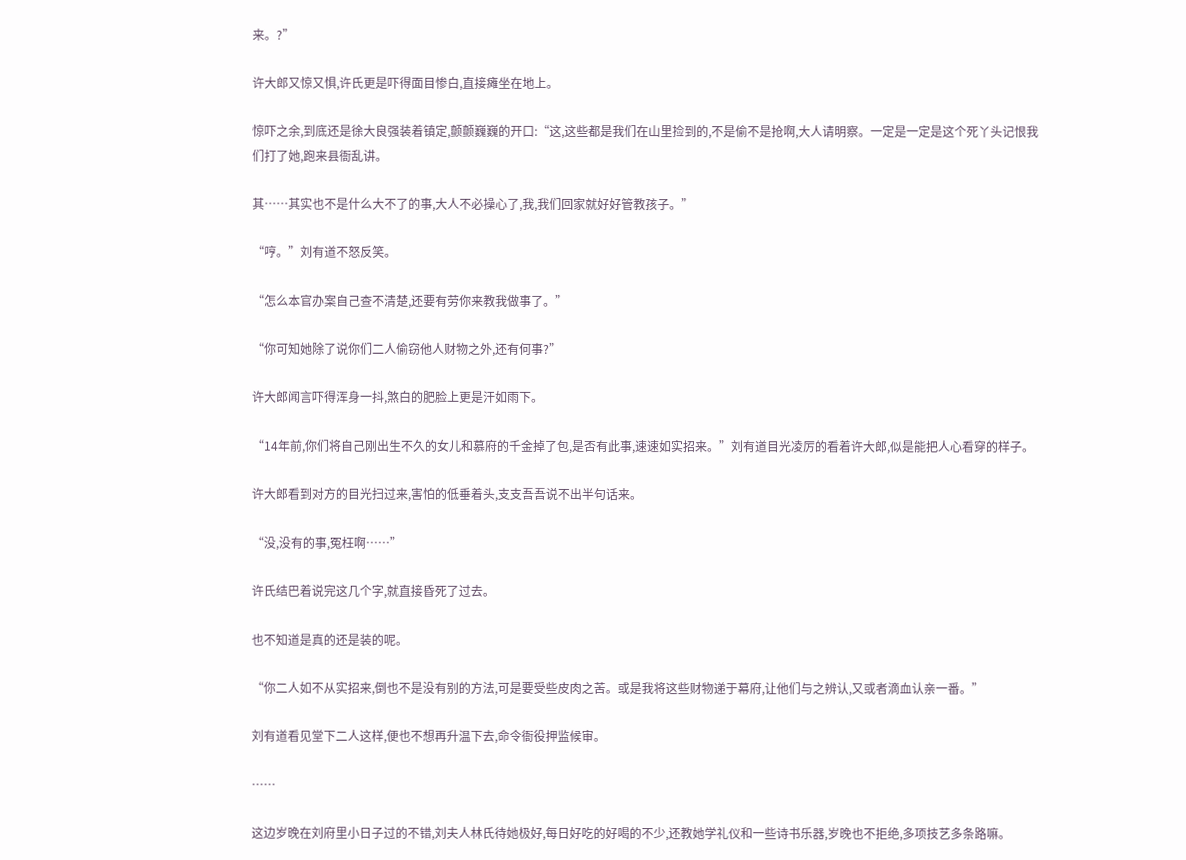来。?”

许大郎又惊又惧,许氏更是吓得面目惨白,直接瘫坐在地上。

惊吓之余,到底还是徐大良强装着镇定,颤颤巍巍的开口:“这,这些都是我们在山里捡到的,不是偷不是抢啊,大人请明察。一定是一定是这个死丫头记恨我们打了她,跑来县衙乱讲。

其……其实也不是什么大不了的事,大人不必操心了,我,我们回家就好好管教孩子。”

“哼。”刘有道不怒反笑。

“怎么本官办案自己查不清楚,还要有劳你来教我做事了。”

“你可知她除了说你们二人偷窃他人财物之外,还有何事?”

许大郎闻言吓得浑身一抖,煞白的肥脸上更是汗如雨下。

“14年前,你们将自己刚出生不久的女儿和慕府的千金掉了包,是否有此事,速速如实招来。”刘有道目光凌厉的看着许大郎,似是能把人心看穿的样子。

许大郎看到对方的目光扫过来,害怕的低垂着头,支支吾吾说不出半句话来。

“没,没有的事,冤枉啊……”

许氏结巴着说完这几个字,就直接昏死了过去。

也不知道是真的还是装的呢。

“你二人如不从实招来,倒也不是没有别的方法,可是要受些皮肉之苦。或是我将这些财物递于幕府,让他们与之辨认,又或者滴血认亲一番。”

刘有道看见堂下二人这样,便也不想再升温下去,命令衙役押监候审。

……

这边岁晚在刘府里小日子过的不错,刘夫人林氏待她极好,每日好吃的好喝的不少,还教她学礼仪和一些诗书乐器,岁晚也不拒绝,多项技艺多条路嘛。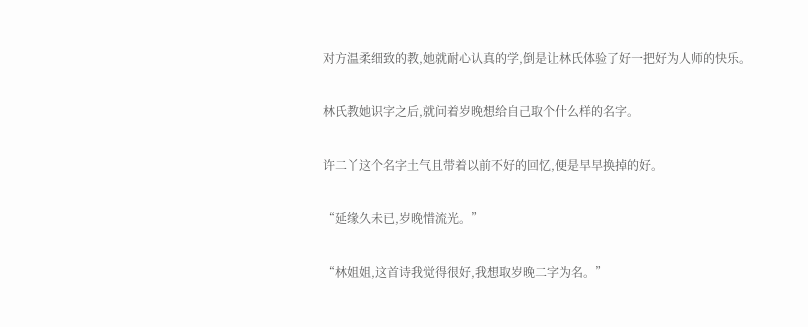对方温柔细致的教,她就耐心认真的学,倒是让林氏体验了好一把好为人师的快乐。

林氏教她识字之后,就问着岁晚想给自己取个什么样的名字。

许二丫这个名字土气且带着以前不好的回忆,便是早早换掉的好。

“延缘久未已,岁晚惜流光。”

“林姐姐,这首诗我觉得很好,我想取岁晚二字为名。”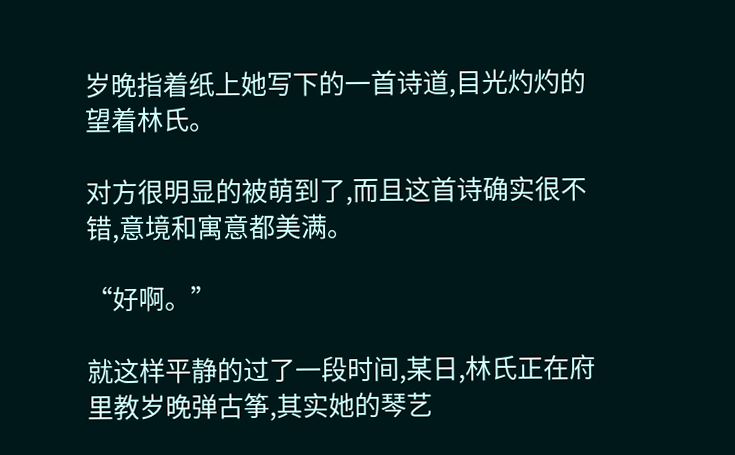岁晚指着纸上她写下的一首诗道,目光灼灼的望着林氏。

对方很明显的被萌到了,而且这首诗确实很不错,意境和寓意都美满。

“好啊。”

就这样平静的过了一段时间,某日,林氏正在府里教岁晚弹古筝,其实她的琴艺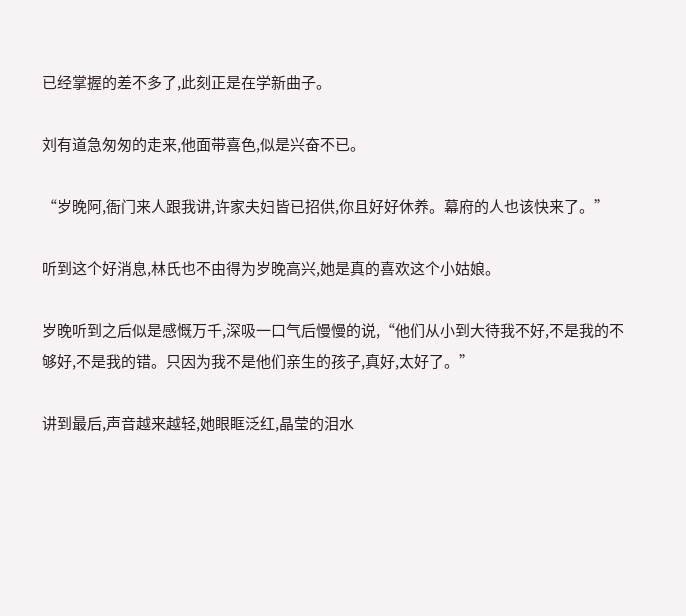已经掌握的差不多了,此刻正是在学新曲子。

刘有道急匆匆的走来,他面带喜色,似是兴奋不已。

“岁晚阿,衙门来人跟我讲,许家夫妇皆已招供,你且好好休养。幕府的人也该快来了。”

听到这个好消息,林氏也不由得为岁晚高兴,她是真的喜欢这个小姑娘。

岁晚听到之后似是感慨万千,深吸一口气后慢慢的说,“他们从小到大待我不好,不是我的不够好,不是我的错。只因为我不是他们亲生的孩子,真好,太好了。”

讲到最后,声音越来越轻,她眼眶泛红,晶莹的泪水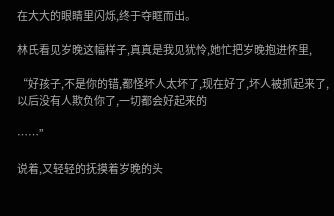在大大的眼睛里闪烁,终于夺眶而出。

林氏看见岁晚这幅样子,真真是我见犹怜,她忙把岁晚抱进怀里,

“好孩子,不是你的错,都怪坏人太坏了,现在好了,坏人被抓起来了,以后没有人欺负你了,一切都会好起来的

……”

说着,又轻轻的抚摸着岁晚的头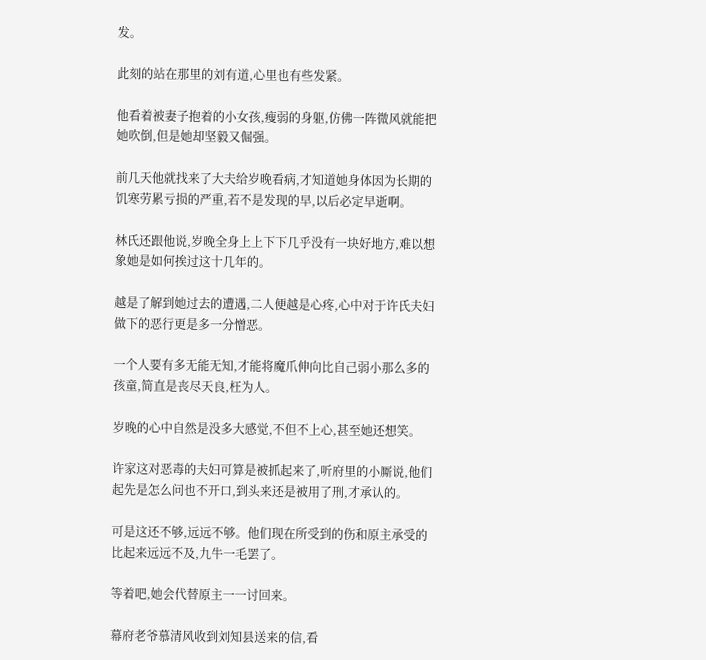发。

此刻的站在那里的刘有道,心里也有些发紧。

他看着被妻子抱着的小女孩,瘦弱的身躯,仿佛一阵微风就能把她吹倒,但是她却坚毅又倔强。

前几天他就找来了大夫给岁晚看病,才知道她身体因为长期的饥寒劳累亏损的严重,若不是发现的早,以后必定早逝啊。

林氏还跟他说,岁晚全身上上下下几乎没有一块好地方,难以想象她是如何挨过这十几年的。

越是了解到她过去的遭遇,二人便越是心疼,心中对于许氏夫妇做下的恶行更是多一分憎恶。

一个人要有多无能无知,才能将魔爪伸向比自己弱小那么多的孩童,简直是丧尽天良,枉为人。

岁晚的心中自然是没多大感觉,不但不上心,甚至她还想笑。

许家这对恶毒的夫妇可算是被抓起来了,听府里的小厮说,他们起先是怎么问也不开口,到头来还是被用了刑,才承认的。

可是这还不够,远远不够。他们现在所受到的伤和原主承受的比起来远远不及,九牛一毛罢了。

等着吧,她会代替原主一一讨回来。

幕府老爷慕清风收到刘知县送来的信,看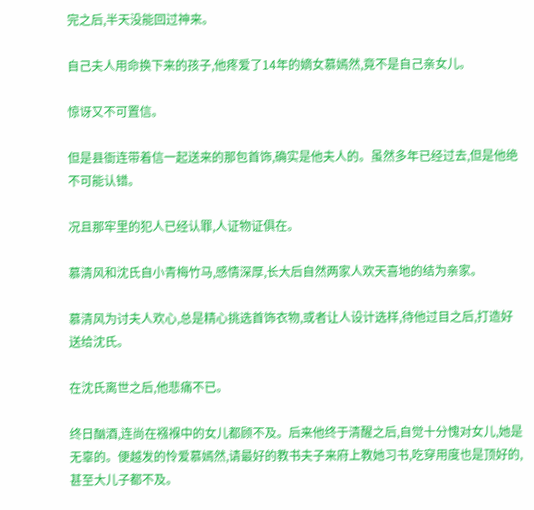完之后,半天没能回过神来。

自己夫人用命换下来的孩子,他疼爱了14年的嫡女慕嫣然,竟不是自己亲女儿。

惊讶又不可置信。

但是县衙连带着信一起送来的那包首饰,确实是他夫人的。虽然多年已经过去,但是他绝不可能认错。

况且那牢里的犯人已经认罪,人证物证俱在。

慕清风和沈氏自小青梅竹马,感情深厚,长大后自然两家人欢天喜地的结为亲家。

慕清风为讨夫人欢心,总是精心挑选首饰衣物,或者让人设计选样,待他过目之后,打造好送给沈氏。

在沈氏离世之后,他悲痛不已。

终日酗酒,连尚在襁褓中的女儿都顾不及。后来他终于清醒之后,自觉十分愧对女儿,她是无辜的。便越发的怜爱慕嫣然,请最好的教书夫子来府上教她习书,吃穿用度也是顶好的,甚至大儿子都不及。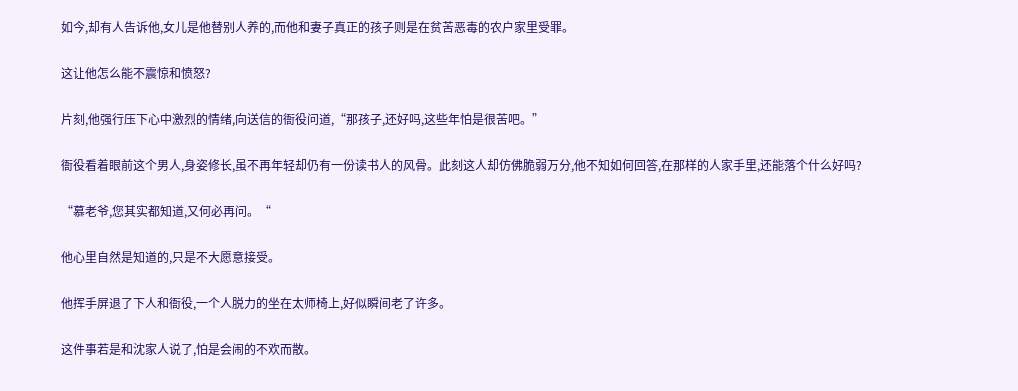如今,却有人告诉他,女儿是他替别人养的,而他和妻子真正的孩子则是在贫苦恶毒的农户家里受罪。

这让他怎么能不震惊和愤怒?

片刻,他强行压下心中激烈的情绪,向送信的衙役问道,“那孩子,还好吗,这些年怕是很苦吧。”

衙役看着眼前这个男人,身姿修长,虽不再年轻却仍有一份读书人的风骨。此刻这人却仿佛脆弱万分,他不知如何回答,在那样的人家手里,还能落个什么好吗?

“慕老爷,您其实都知道,又何必再问。“

他心里自然是知道的,只是不大愿意接受。

他挥手屏退了下人和衙役,一个人脱力的坐在太师椅上,好似瞬间老了许多。

这件事若是和沈家人说了,怕是会闹的不欢而散。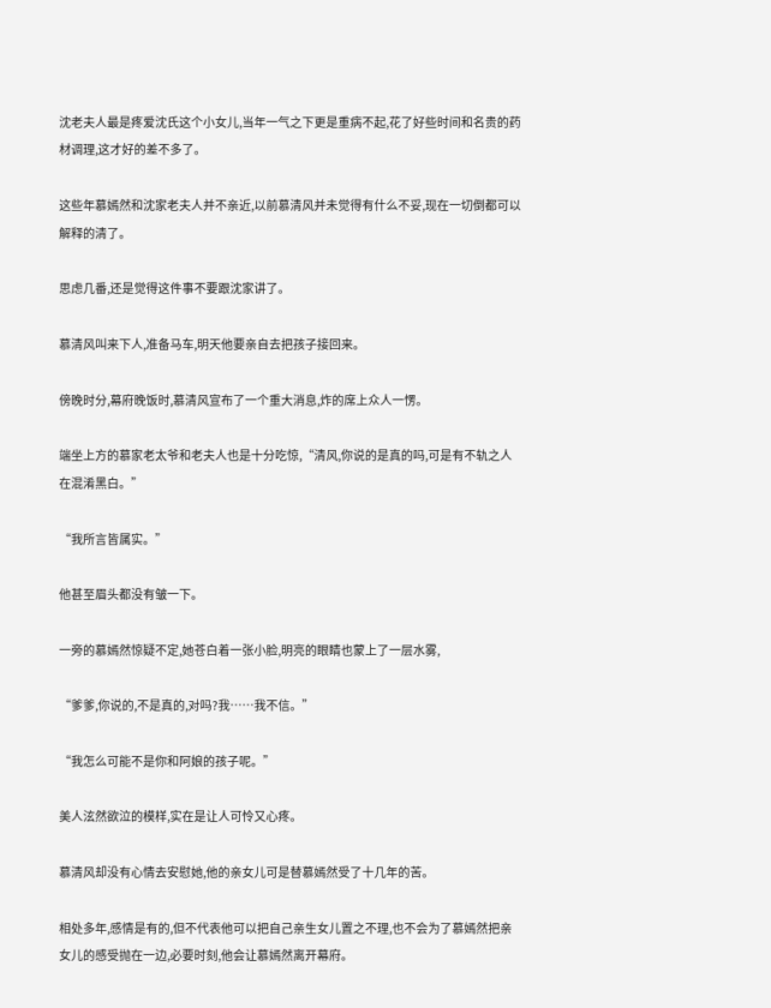沈老夫人最是疼爱沈氏这个小女儿,当年一气之下更是重病不起,花了好些时间和名贵的药材调理,这才好的差不多了。

这些年慕嫣然和沈家老夫人并不亲近,以前慕清风并未觉得有什么不妥,现在一切倒都可以解释的清了。

思虑几番,还是觉得这件事不要跟沈家讲了。

慕清风叫来下人,准备马车,明天他要亲自去把孩子接回来。

傍晚时分,幕府晚饭时,慕清风宣布了一个重大消息,炸的席上众人一愣。

端坐上方的慕家老太爷和老夫人也是十分吃惊,“清风,你说的是真的吗,可是有不轨之人在混淆黑白。”

“我所言皆属实。”

他甚至眉头都没有皱一下。

一旁的慕嫣然惊疑不定,她苍白着一张小脸,明亮的眼睛也蒙上了一层水雾,

“爹爹,你说的,不是真的,对吗?我……我不信。”

“我怎么可能不是你和阿娘的孩子呢。”

美人泫然欲泣的模样,实在是让人可怜又心疼。

慕清风却没有心情去安慰她,他的亲女儿可是替慕嫣然受了十几年的苦。

相处多年,感情是有的,但不代表他可以把自己亲生女儿置之不理,也不会为了慕嫣然把亲女儿的感受抛在一边,必要时刻,他会让慕嫣然离开幕府。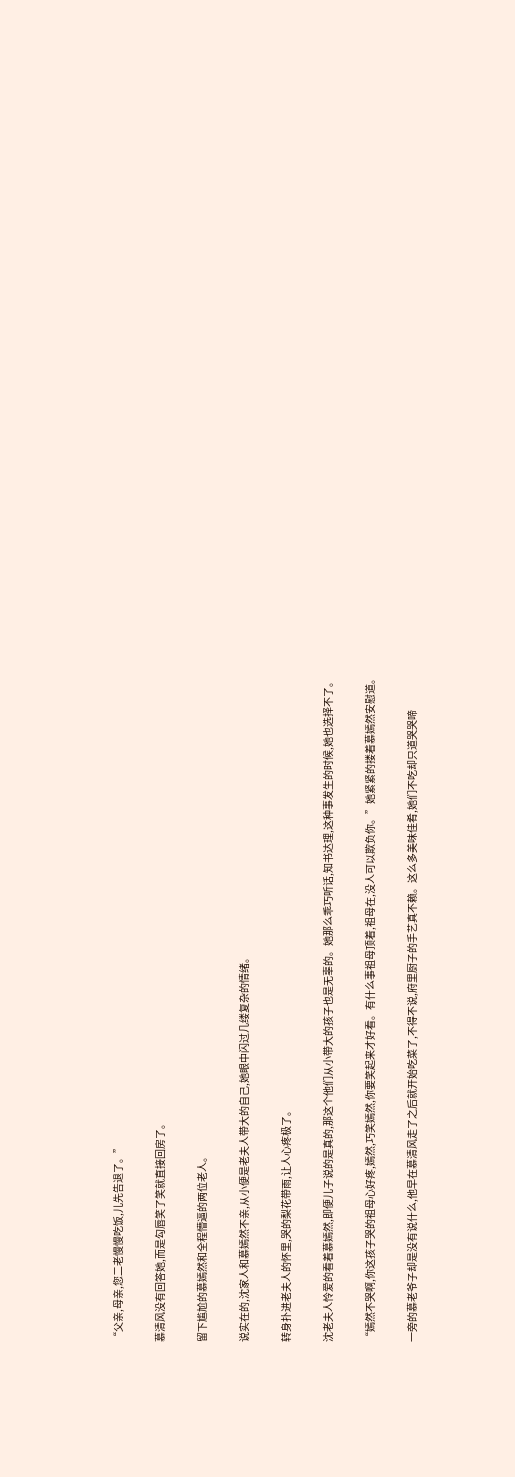“父亲,母亲,您二老慢慢吃饭,儿先告退了。”

慕清风没有回答她,而是勾唇笑了笑就直接回房了。

留下尴尬的慕嫣然和全程懵逼的两位老人。

说实在的,沈家人和慕嫣然不亲,从小便是老夫人带大的自己,她眼中闪过几缕复杂的情绪。

转身扑进老夫人的怀里,哭的梨花带雨,让人心疼极了。

沈老夫人怜爱的看着慕嫣然,即便儿子说的是真的,那这个他们从小带大的孩子也是无辜的。她那么乖巧听话,知书达理,这种事发生的时候,她也选择不了。

“嫣然不哭啊,你这孩子哭的祖母心好疼,嫣然,巧笑嫣然,你要笑起来才好看。有什么事祖母顶着,祖母在,没人可以欺负你。”她紧紧的搂着慕嫣然安慰道。

一旁的慕老爷子却是没有说什么,他早在慕清风走了之后就开始吃菜了,不得不说,府里厨子的手艺真不赖。这么多美味佳肴,她们不吃却只道哭哭啼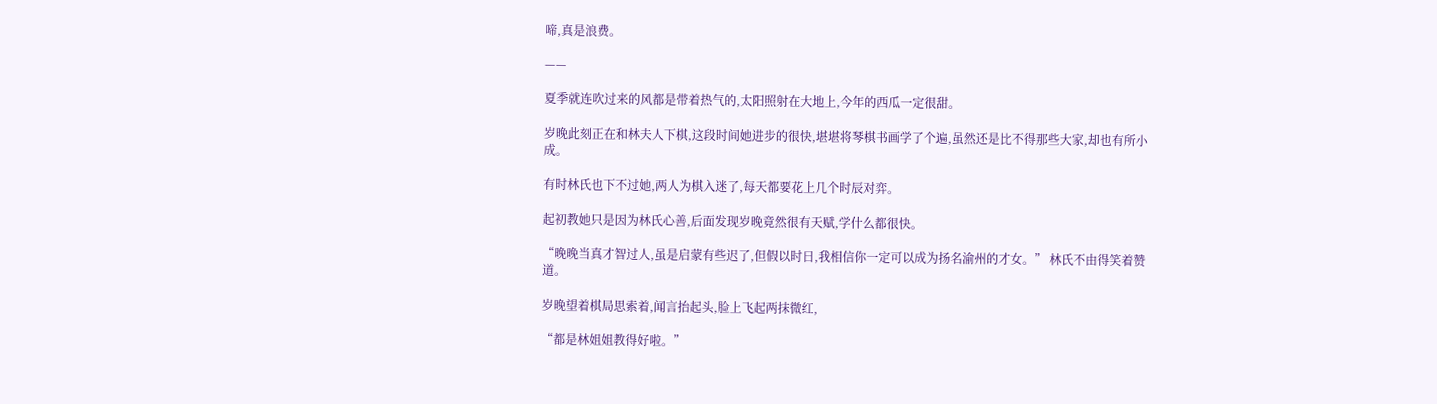啼,真是浪费。

——

夏季就连吹过来的风都是带着热气的,太阳照射在大地上,今年的西瓜一定很甜。

岁晚此刻正在和林夫人下棋,这段时间她进步的很快,堪堪将琴棋书画学了个遍,虽然还是比不得那些大家,却也有所小成。

有时林氏也下不过她,两人为棋入迷了,每天都要花上几个时辰对弈。

起初教她只是因为林氏心善,后面发现岁晚竟然很有天赋,学什么都很快。

“晚晚当真才智过人,虽是启蒙有些迟了,但假以时日,我相信你一定可以成为扬名渝州的才女。” 林氏不由得笑着赞道。

岁晚望着棋局思索着,闻言抬起头,脸上飞起两抹微红,

“都是林姐姐教得好啦。”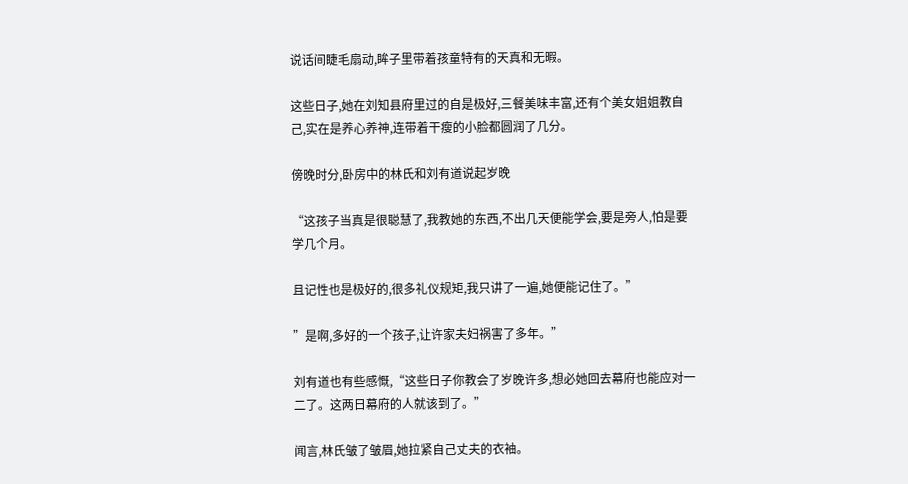说话间睫毛扇动,眸子里带着孩童特有的天真和无暇。

这些日子,她在刘知县府里过的自是极好,三餐美味丰富,还有个美女姐姐教自己,实在是养心养神,连带着干瘦的小脸都圆润了几分。

傍晚时分,卧房中的林氏和刘有道说起岁晚

“这孩子当真是很聪慧了,我教她的东西,不出几天便能学会,要是旁人,怕是要学几个月。

且记性也是极好的,很多礼仪规矩,我只讲了一遍,她便能记住了。”

”是啊,多好的一个孩子,让许家夫妇祸害了多年。”

刘有道也有些感慨,“这些日子你教会了岁晚许多,想必她回去幕府也能应对一二了。这两日幕府的人就该到了。”

闻言,林氏皱了皱眉,她拉紧自己丈夫的衣袖。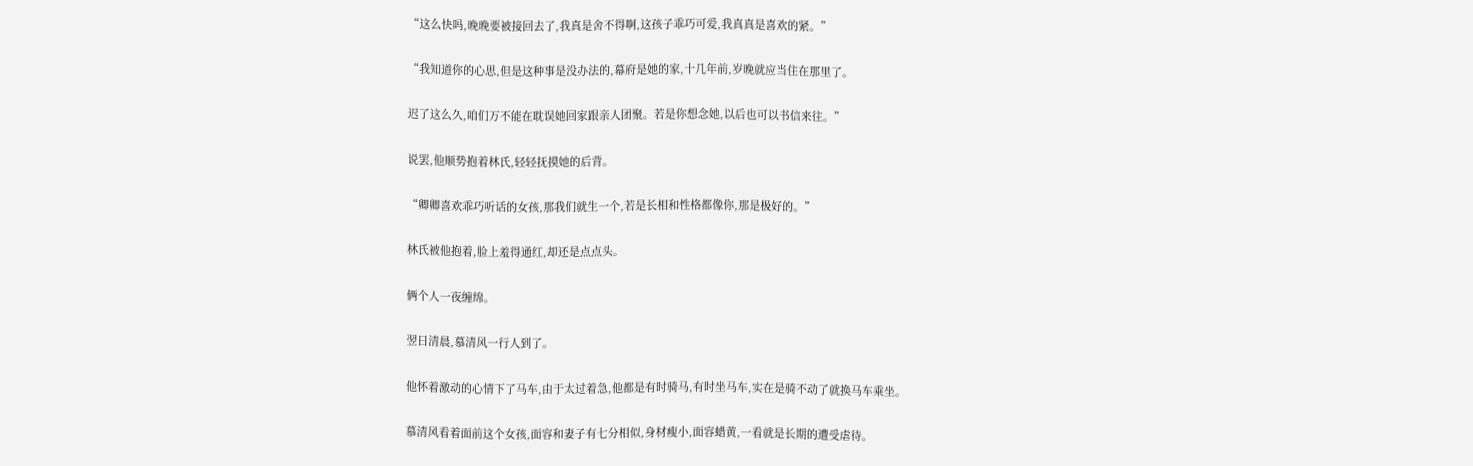“这么快吗,晚晚要被接回去了,我真是舍不得啊,这孩子乖巧可爱,我真真是喜欢的紧。”

“我知道你的心思,但是这种事是没办法的,幕府是她的家,十几年前,岁晚就应当住在那里了。

迟了这么久,咱们万不能在耽误她回家跟亲人团聚。若是你想念她,以后也可以书信来往。”

说罢,他顺势抱着林氏,轻轻抚摸她的后背。

“卿卿喜欢乖巧听话的女孩,那我们就生一个,若是长相和性格都像你,那是极好的。”

林氏被他抱着,脸上羞得通红,却还是点点头。

俩个人一夜缠绵。

翌日清晨,慕清风一行人到了。

他怀着激动的心情下了马车,由于太过着急,他都是有时骑马,有时坐马车,实在是骑不动了就换马车乘坐。

慕清风看着面前这个女孩,面容和妻子有七分相似,身材瘦小,面容蜡黄,一看就是长期的遭受虐待。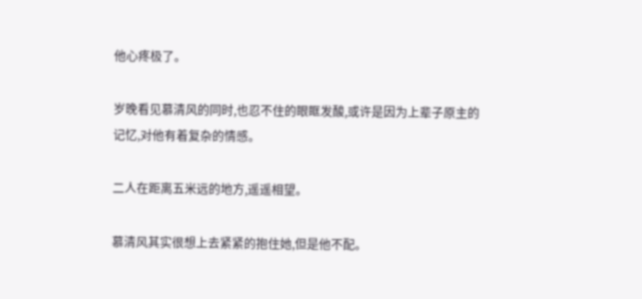他心疼极了。

岁晚看见慕清风的同时,也忍不住的眼眶发酸,或许是因为上辈子原主的记忆,对他有着复杂的情感。

二人在距离五米远的地方,遥遥相望。

慕清风其实很想上去紧紧的抱住她,但是他不配。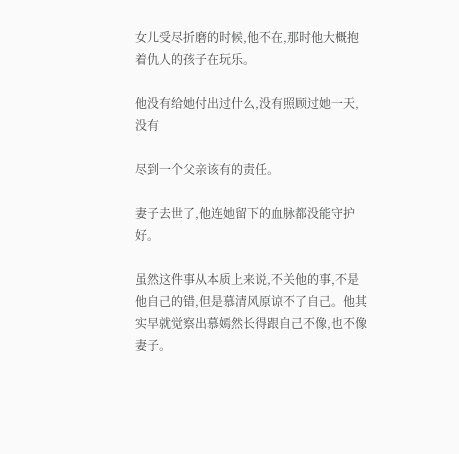女儿受尽折磨的时候,他不在,那时他大概抱着仇人的孩子在玩乐。

他没有给她付出过什么,没有照顾过她一天,没有

尽到一个父亲该有的责任。

妻子去世了,他连她留下的血脉都没能守护好。

虽然这件事从本质上来说,不关他的事,不是他自己的错,但是慕清风原谅不了自己。他其实早就觉察出慕嫣然长得跟自己不像,也不像妻子。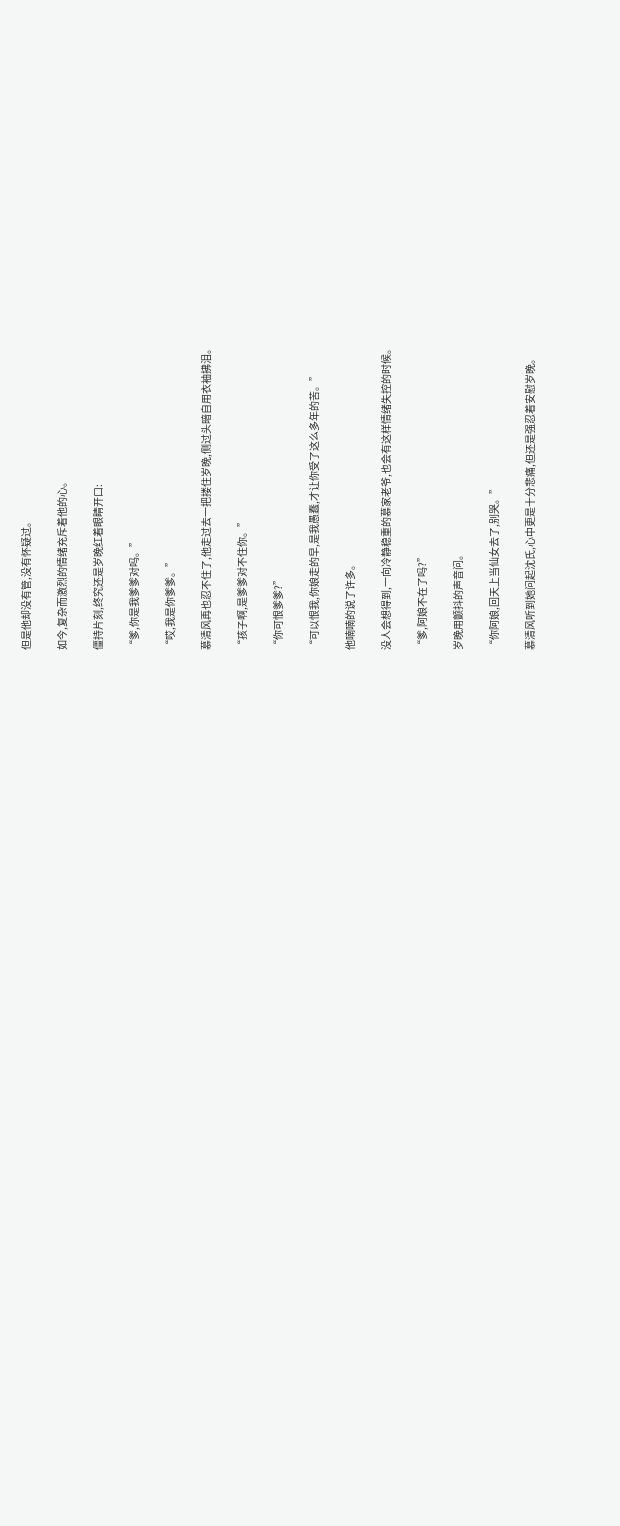但是他却没有管,没有怀疑过。

如今,复杂而激烈的情绪充斥着他的心。

僵持片刻,终究还是岁晚红着眼睛开口:

“爹,你是我爹爹对吗。”

“哎,我是你爹爹。”

慕清风再也忍不住了,他走过去一把搂住岁晚,侧过头暗自用衣袖拂泪。

“孩子啊,是爹爹对不住你。”

“你可恨爹爹?”

“可以恨我,你娘走的早,是我愚蠢,才让你受了这么多年的苦。”

他喃喃的说了许多。

没人会想得到,一向冷静稳重的慕家老爷,也会有这样情绪失控的时候。

“爹,阿娘不在了吗?”

岁晚用颤抖的声音问。

“你阿娘,回天上当仙女去了,别哭。”

慕清风听到她问起沈氏,心中更是十分悲痛,但还是强忍着安慰岁晚。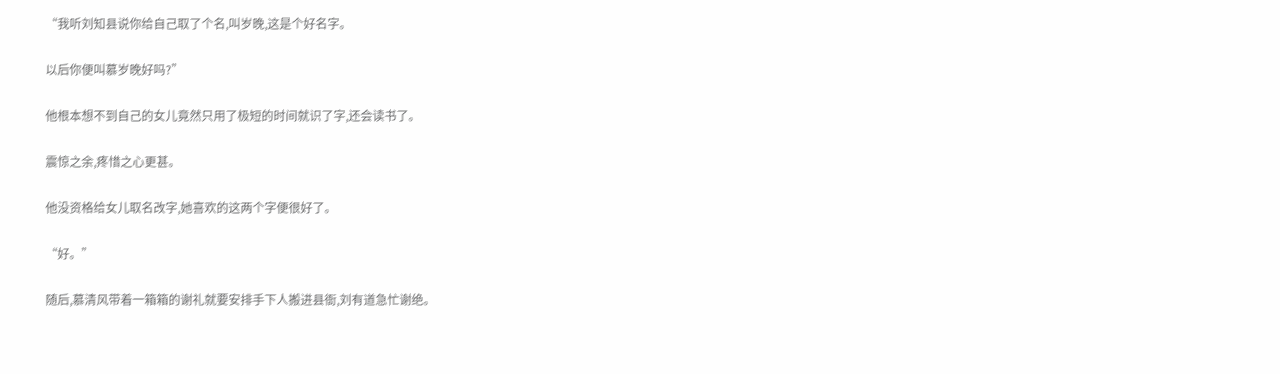“我听刘知县说你给自己取了个名,叫岁晚,这是个好名字。

以后你便叫慕岁晚好吗?”

他根本想不到自己的女儿竟然只用了极短的时间就识了字,还会读书了。

震惊之余,疼惜之心更甚。

他没资格给女儿取名改字,她喜欢的这两个字便很好了。

“好。”

随后,慕清风带着一箱箱的谢礼就要安排手下人搬进县衙,刘有道急忙谢绝。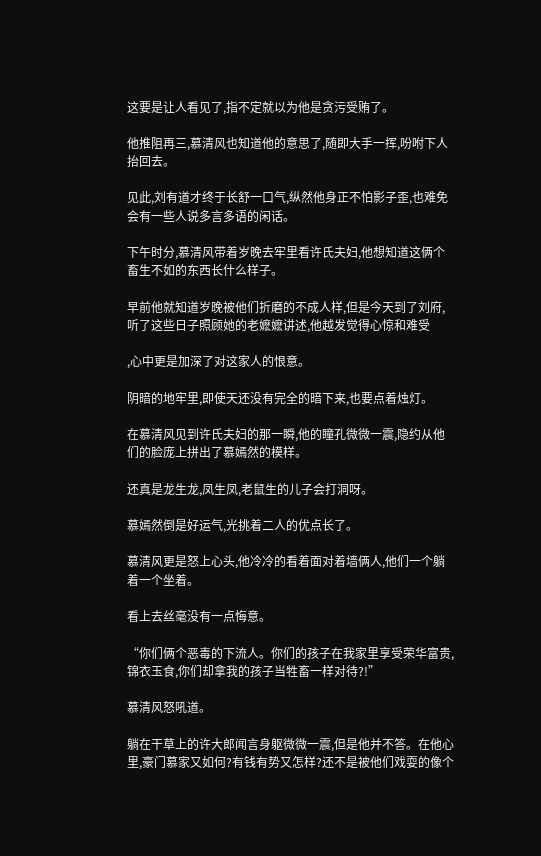这要是让人看见了,指不定就以为他是贪污受贿了。

他推阻再三,慕清风也知道他的意思了,随即大手一挥,吩咐下人抬回去。

见此,刘有道才终于长舒一口气,纵然他身正不怕影子歪,也难免会有一些人说多言多语的闲话。

下午时分,慕清风带着岁晚去牢里看许氏夫妇,他想知道这俩个畜生不如的东西长什么样子。

早前他就知道岁晚被他们折磨的不成人样,但是今天到了刘府,听了这些日子照顾她的老嬷嬷讲述,他越发觉得心惊和难受

,心中更是加深了对这家人的恨意。

阴暗的地牢里,即使天还没有完全的暗下来,也要点着烛灯。

在慕清风见到许氏夫妇的那一瞬,他的瞳孔微微一震,隐约从他们的脸庞上拼出了慕嫣然的模样。

还真是龙生龙,凤生凤,老鼠生的儿子会打洞呀。

慕嫣然倒是好运气,光挑着二人的优点长了。

慕清风更是怒上心头,他冷冷的看着面对着墙俩人,他们一个躺着一个坐着。

看上去丝毫没有一点悔意。

“你们俩个恶毒的下流人。你们的孩子在我家里享受荣华富贵,锦衣玉食,你们却拿我的孩子当牲畜一样对待?!”

慕清风怒吼道。

躺在干草上的许大郎闻言身躯微微一震,但是他并不答。在他心里,豪门慕家又如何?有钱有势又怎样?还不是被他们戏耍的像个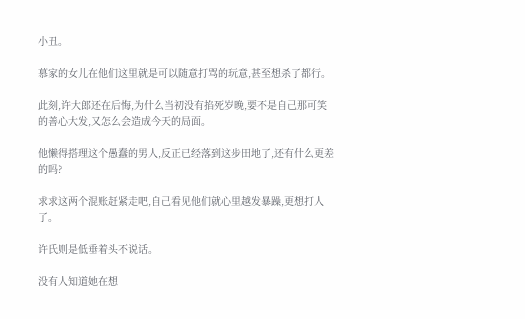小丑。

慕家的女儿在他们这里就是可以随意打骂的玩意,甚至想杀了都行。

此刻,许大郎还在后悔,为什么当初没有掐死岁晚,要不是自己那可笑的善心大发,又怎么会造成今天的局面。

他懒得搭理这个愚蠢的男人,反正已经落到这步田地了,还有什么更差的吗?

求求这两个混账赶紧走吧,自己看见他们就心里越发暴躁,更想打人了。

许氏则是低垂着头不说话。

没有人知道她在想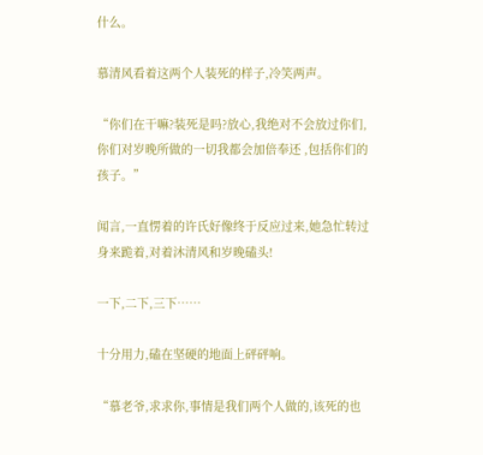什么。

慕清风看着这两个人装死的样子,冷笑两声。

“你们在干嘛?装死是吗?放心,我绝对不会放过你们,你们对岁晚所做的一切我都会加倍奉还 ,包括你们的孩子。”

闻言,一直愣着的许氏好像终于反应过来,她急忙转过身来跪着,对着沐清风和岁晚磕头!

一下,二下,三下……

十分用力,磕在坚硬的地面上砰砰响。

“慕老爷,求求你,事情是我们两个人做的,该死的也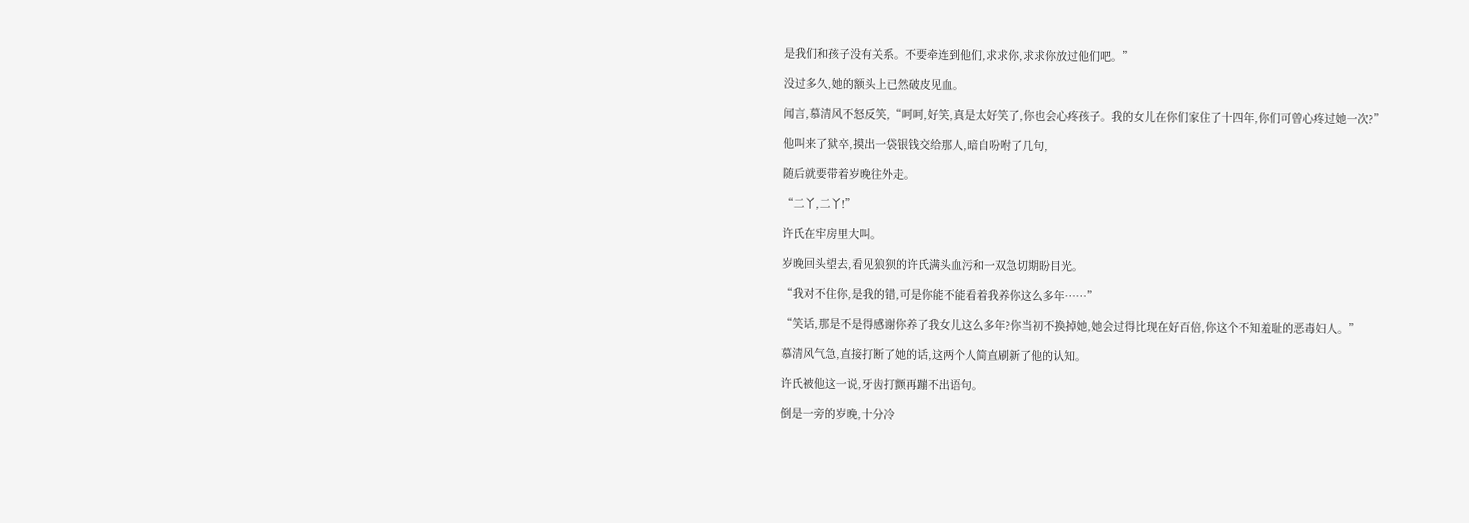是我们和孩子没有关系。不要牵连到他们,求求你,求求你放过他们吧。”

没过多久,她的额头上已然破皮见血。

闻言,慕清风不怒反笑,“呵呵,好笑,真是太好笑了,你也会心疼孩子。我的女儿在你们家住了十四年,你们可曾心疼过她一次?”

他叫来了狱卒,摸出一袋银钱交给那人,暗自吩咐了几句,

随后就要带着岁晚往外走。

“二丫,二丫!”

许氏在牢房里大叫。

岁晚回头望去,看见狼狈的许氏满头血污和一双急切期盼目光。

“我对不住你,是我的错,可是你能不能看着我养你这么多年……”

“笑话,那是不是得感谢你养了我女儿这么多年?你当初不换掉她,她会过得比现在好百倍,你这个不知羞耻的恶毒妇人。”

慕清风气急,直接打断了她的话,这两个人简直刷新了他的认知。

许氏被他这一说,牙齿打颤再蹦不出语句。

倒是一旁的岁晚,十分冷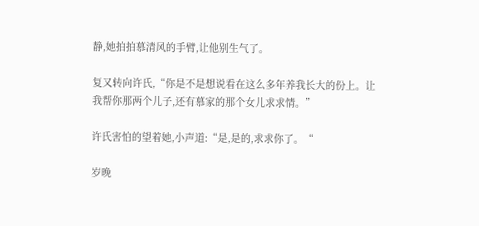静,她拍拍慕清风的手臂,让他别生气了。

复又转向许氏,“你是不是想说看在这么多年养我长大的份上。让我帮你那两个儿子,还有慕家的那个女儿求求情。”

许氏害怕的望着她,小声道:“是,是的,求求你了。“

岁晚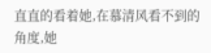直直的看着她,在慕清风看不到的角度,她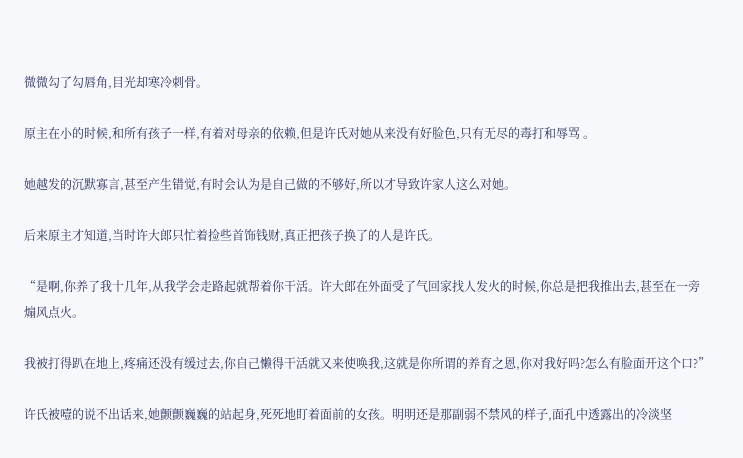微微勾了勾唇角,目光却寒冷刺骨。

原主在小的时候,和所有孩子一样,有着对母亲的依赖,但是许氏对她从来没有好脸色,只有无尽的毒打和辱骂 。

她越发的沉默寡言,甚至产生错觉,有时会认为是自己做的不够好,所以才导致许家人这么对她。

后来原主才知道,当时许大郎只忙着捡些首饰钱财,真正把孩子换了的人是许氏。

“是啊,你养了我十几年,从我学会走路起就帮着你干活。许大郎在外面受了气回家找人发火的时候,你总是把我推出去,甚至在一旁煽风点火。

我被打得趴在地上,疼痛还没有缓过去,你自己懒得干活就又来使唤我,这就是你所谓的养育之恩,你对我好吗?怎么有脸面开这个口?”

许氏被噎的说不出话来,她颤颤巍巍的站起身,死死地盯着面前的女孩。明明还是那副弱不禁风的样子,面孔中透露出的冷淡坚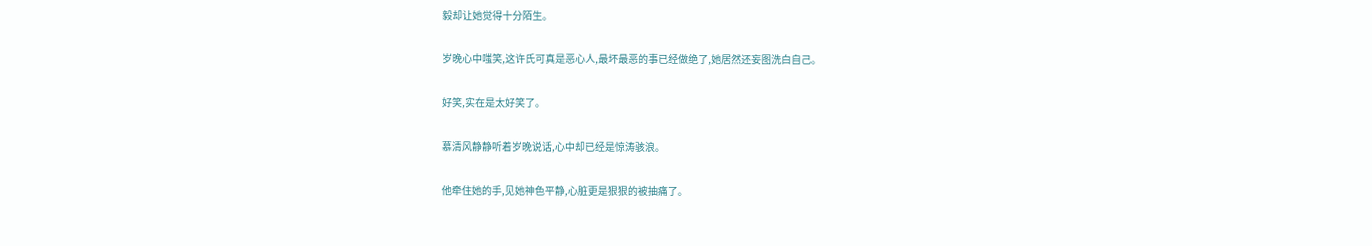毅却让她觉得十分陌生。

岁晚心中嗤笑,这许氏可真是恶心人,最坏最恶的事已经做绝了,她居然还妄图洗白自己。

好笑,实在是太好笑了。

慕清风静静听着岁晚说话,心中却已经是惊涛骇浪。

他牵住她的手,见她神色平静,心脏更是狠狠的被抽痛了。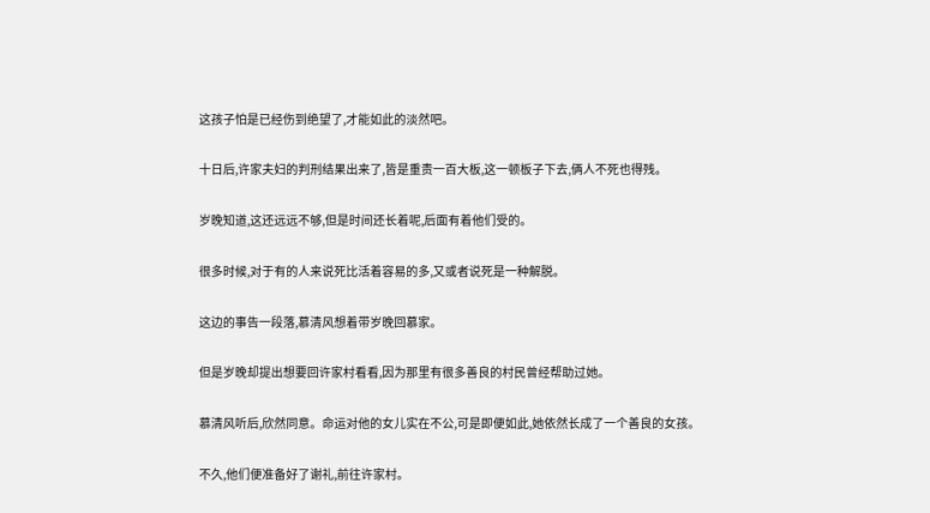这孩子怕是已经伤到绝望了,才能如此的淡然吧。

十日后,许家夫妇的判刑结果出来了,皆是重责一百大板,这一顿板子下去,俩人不死也得残。

岁晚知道,这还远远不够,但是时间还长着呢,后面有着他们受的。

很多时候,对于有的人来说死比活着容易的多,又或者说死是一种解脱。

这边的事告一段落,慕清风想着带岁晚回慕家。

但是岁晚却提出想要回许家村看看,因为那里有很多善良的村民曾经帮助过她。

慕清风听后,欣然同意。命运对他的女儿实在不公,可是即便如此,她依然长成了一个善良的女孩。

不久,他们便准备好了谢礼,前往许家村。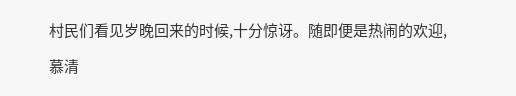村民们看见岁晚回来的时候,十分惊讶。随即便是热闹的欢迎,

慕清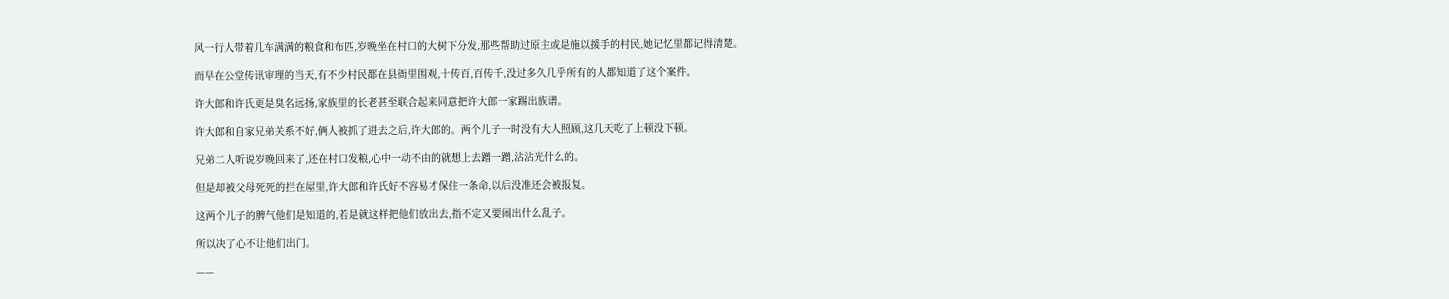风一行人带着几车满满的粮食和布匹,岁晚坐在村口的大树下分发,那些帮助过原主或是施以援手的村民,她记忆里都记得清楚。

而早在公堂传讯审理的当天,有不少村民都在县衙里围观,十传百,百传千,没过多久几乎所有的人都知道了这个案件。

许大郎和许氏更是臭名远扬,家族里的长老甚至联合起来同意把许大郎一家踢出族谱。

许大郎和自家兄弟关系不好,俩人被抓了进去之后,许大郎的。两个儿子一时没有大人照顾,这几天吃了上顿没下顿。

兄弟二人听说岁晚回来了,还在村口发粮,心中一动不由的就想上去蹭一蹭,沾沾光什么的。

但是却被父母死死的拦在屋里,许大郎和许氏好不容易才保住一条命,以后没准还会被报复。

这两个儿子的脾气他们是知道的,若是就这样把他们放出去,指不定又要闹出什么乱子。

所以决了心不让他们出门。

——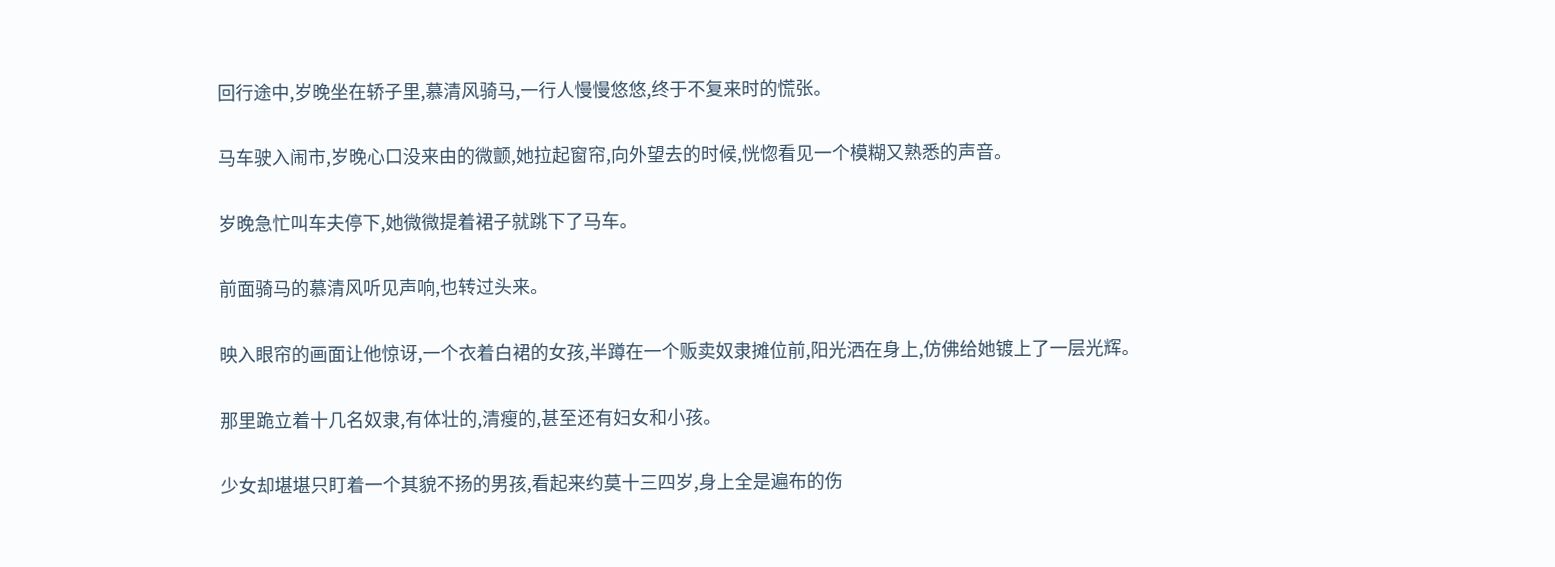回行途中,岁晚坐在轿子里,慕清风骑马,一行人慢慢悠悠,终于不复来时的慌张。

马车驶入闹市,岁晚心口没来由的微颤,她拉起窗帘,向外望去的时候,恍惚看见一个模糊又熟悉的声音。

岁晚急忙叫车夫停下,她微微提着裙子就跳下了马车。

前面骑马的慕清风听见声响,也转过头来。

映入眼帘的画面让他惊讶,一个衣着白裙的女孩,半蹲在一个贩卖奴隶摊位前,阳光洒在身上,仿佛给她镀上了一层光辉。

那里跪立着十几名奴隶,有体壮的,清瘦的,甚至还有妇女和小孩。

少女却堪堪只盯着一个其貌不扬的男孩,看起来约莫十三四岁,身上全是遍布的伤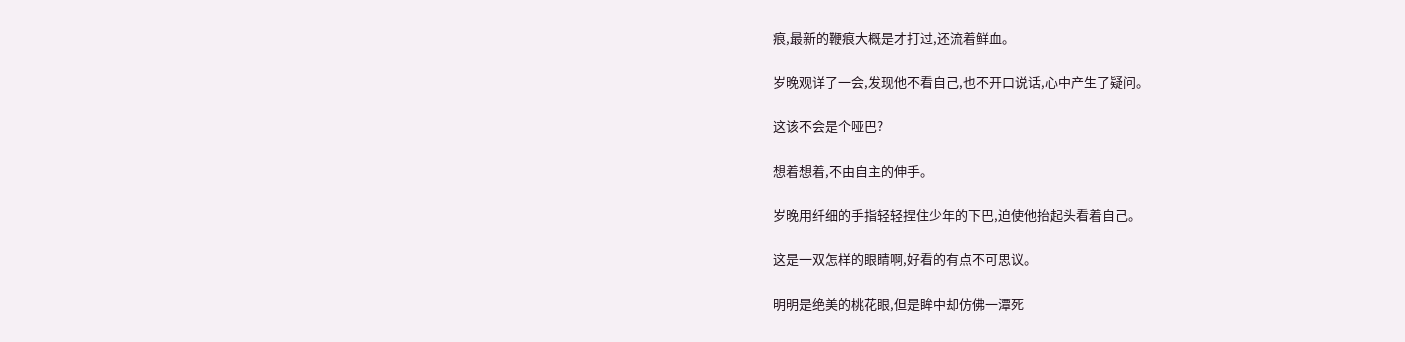痕,最新的鞭痕大概是才打过,还流着鲜血。

岁晚观详了一会,发现他不看自己,也不开口说话,心中产生了疑问。

这该不会是个哑巴?

想着想着,不由自主的伸手。

岁晚用纤细的手指轻轻捏住少年的下巴,迫使他抬起头看着自己。

这是一双怎样的眼睛啊,好看的有点不可思议。

明明是绝美的桃花眼,但是眸中却仿佛一潭死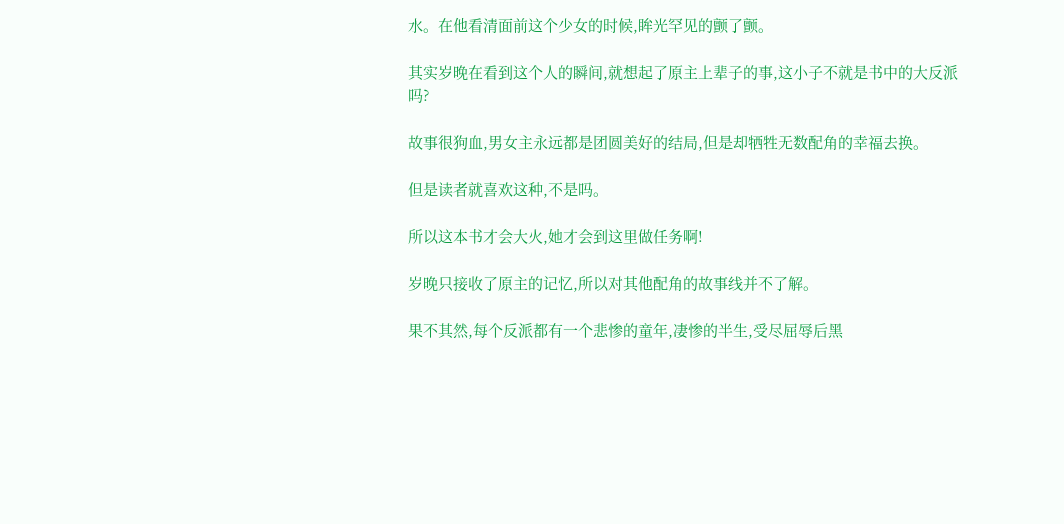水。在他看清面前这个少女的时候,眸光罕见的颤了颤。

其实岁晚在看到这个人的瞬间,就想起了原主上辈子的事,这小子不就是书中的大反派吗?

故事很狗血,男女主永远都是团圆美好的结局,但是却牺牲无数配角的幸福去换。

但是读者就喜欢这种,不是吗。

所以这本书才会大火,她才会到这里做任务啊!

岁晚只接收了原主的记忆,所以对其他配角的故事线并不了解。

果不其然,每个反派都有一个悲惨的童年,凄惨的半生,受尽屈辱后黑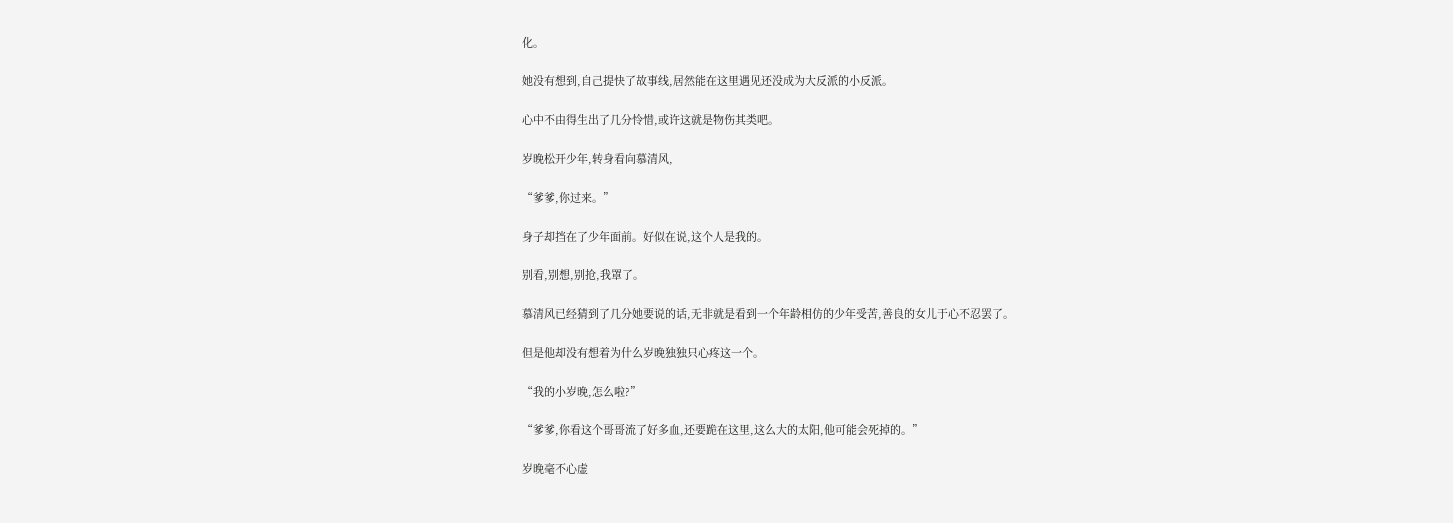化。

她没有想到,自己提快了故事线,居然能在这里遇见还没成为大反派的小反派。

心中不由得生出了几分怜惜,或许这就是物伤其类吧。

岁晚松开少年,转身看向慕清风,

“爹爹,你过来。”

身子却挡在了少年面前。好似在说,这个人是我的。

别看,别想,别抢,我罩了。

慕清风已经猜到了几分她要说的话,无非就是看到一个年龄相仿的少年受苦,善良的女儿于心不忍罢了。

但是他却没有想着为什么岁晚独独只心疼这一个。

“我的小岁晚,怎么啦?”

“爹爹,你看这个哥哥流了好多血,还要跪在这里,这么大的太阳,他可能会死掉的。”

岁晚毫不心虚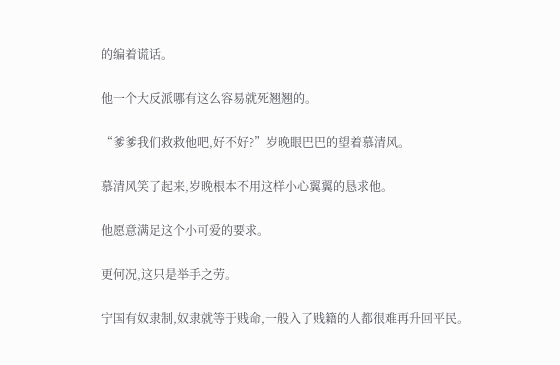的编着谎话。

他一个大反派哪有这么容易就死翘翘的。

“爹爹我们救救他吧,好不好?”岁晚眼巴巴的望着慕清风。

慕清风笑了起来,岁晚根本不用这样小心翼翼的恳求他。

他愿意满足这个小可爱的要求。

更何况,这只是举手之劳。

宁国有奴隶制,奴隶就等于贱命,一般入了贱籍的人都很难再升回平民。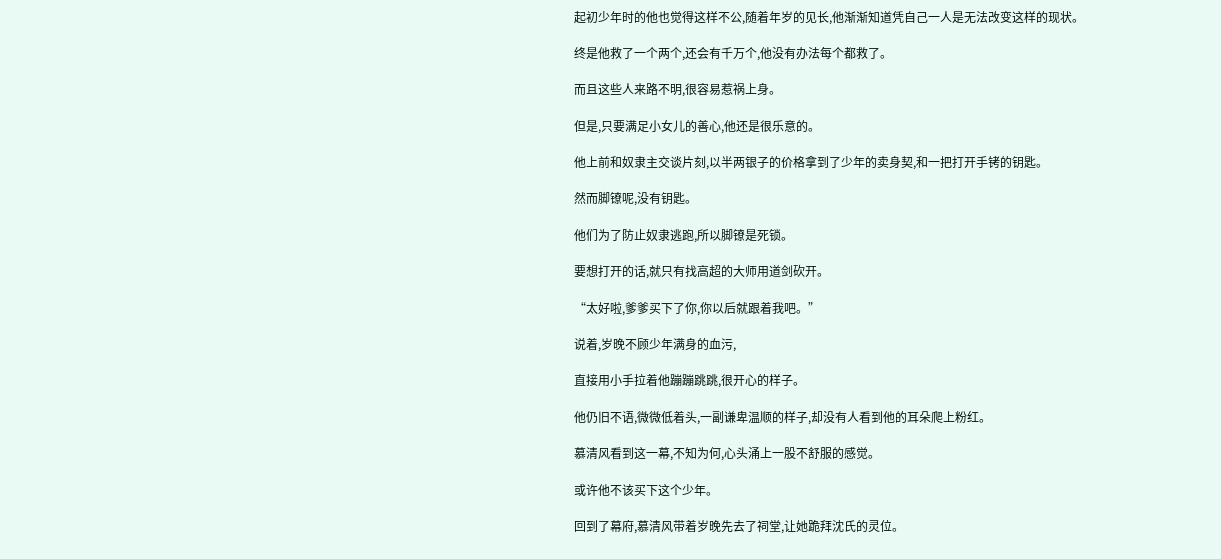起初少年时的他也觉得这样不公,随着年岁的见长,他渐渐知道凭自己一人是无法改变这样的现状。

终是他救了一个两个,还会有千万个,他没有办法每个都救了。

而且这些人来路不明,很容易惹祸上身。

但是,只要满足小女儿的善心,他还是很乐意的。

他上前和奴隶主交谈片刻,以半两银子的价格拿到了少年的卖身契,和一把打开手铐的钥匙。

然而脚镣呢,没有钥匙。

他们为了防止奴隶逃跑,所以脚镣是死锁。

要想打开的话,就只有找高超的大师用道剑砍开。

“太好啦,爹爹买下了你,你以后就跟着我吧。”

说着,岁晚不顾少年满身的血污,

直接用小手拉着他蹦蹦跳跳,很开心的样子。

他仍旧不语,微微低着头,一副谦卑温顺的样子,却没有人看到他的耳朵爬上粉红。

慕清风看到这一幕,不知为何,心头涌上一股不舒服的感觉。

或许他不该买下这个少年。

回到了幕府,慕清风带着岁晚先去了祠堂,让她跪拜沈氏的灵位。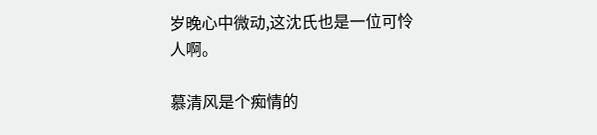岁晚心中微动,这沈氏也是一位可怜人啊。

慕清风是个痴情的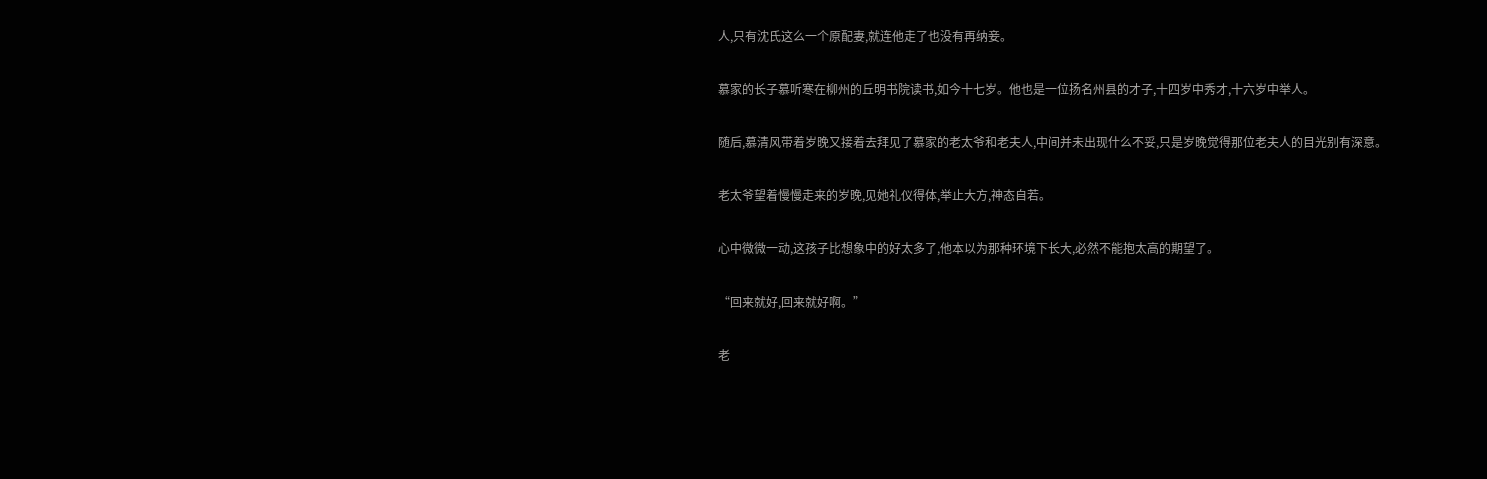人,只有沈氏这么一个原配妻,就连他走了也没有再纳妾。

慕家的长子慕听寒在柳州的丘明书院读书,如今十七岁。他也是一位扬名州县的才子,十四岁中秀才,十六岁中举人。

随后,慕清风带着岁晚又接着去拜见了慕家的老太爷和老夫人,中间并未出现什么不妥,只是岁晚觉得那位老夫人的目光别有深意。

老太爷望着慢慢走来的岁晚,见她礼仪得体,举止大方,神态自若。

心中微微一动,这孩子比想象中的好太多了,他本以为那种环境下长大,必然不能抱太高的期望了。

“回来就好,回来就好啊。”

老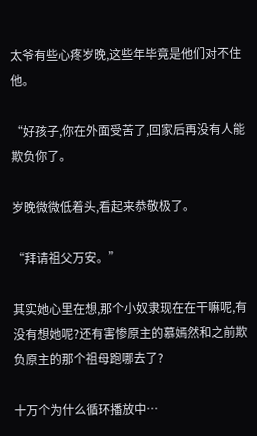太爷有些心疼岁晚,这些年毕竟是他们对不住他。

“好孩子,你在外面受苦了,回家后再没有人能欺负你了。

岁晚微微低着头,看起来恭敬极了。

“拜请祖父万安。”

其实她心里在想,那个小奴隶现在在干嘛呢,有没有想她呢?还有害惨原主的慕嫣然和之前欺负原主的那个祖母跑哪去了?

十万个为什么循环播放中…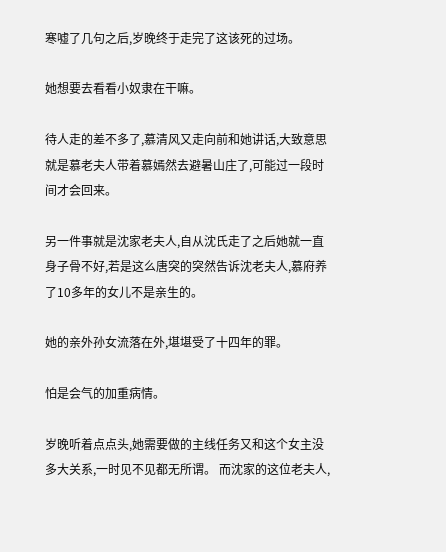寒嘘了几句之后,岁晚终于走完了这该死的过场。

她想要去看看小奴隶在干嘛。

待人走的差不多了,慕清风又走向前和她讲话,大致意思就是慕老夫人带着慕嫣然去避暑山庄了,可能过一段时间才会回来。

另一件事就是沈家老夫人,自从沈氏走了之后她就一直身子骨不好,若是这么唐突的突然告诉沈老夫人,慕府养了10多年的女儿不是亲生的。

她的亲外孙女流落在外,堪堪受了十四年的罪。

怕是会气的加重病情。

岁晚听着点点头,她需要做的主线任务又和这个女主没多大关系,一时见不见都无所谓。 而沈家的这位老夫人,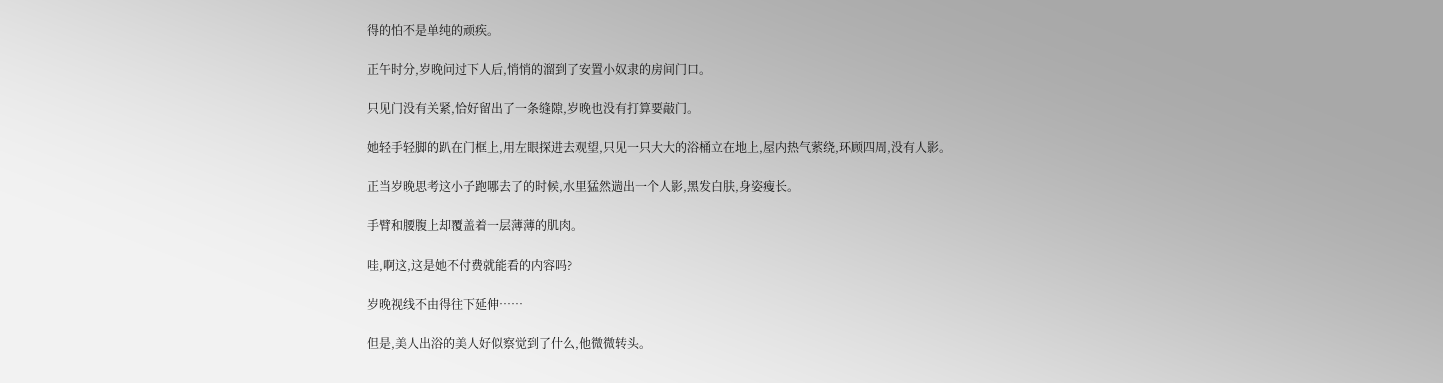得的怕不是单纯的顽疾。

正午时分,岁晚问过下人后,悄悄的溜到了安置小奴隶的房间门口。

只见门没有关紧,恰好留出了一条缝隙,岁晚也没有打算要敲门。

她轻手轻脚的趴在门框上,用左眼探进去观望,只见一只大大的浴桶立在地上,屋内热气萦绕,环顾四周,没有人影。

正当岁晚思考这小子跑哪去了的时候,水里猛然遄出一个人影,黑发白肤,身姿瘦长。

手臂和腰腹上却覆盖着一层薄薄的肌肉。

哇,啊这,这是她不付费就能看的内容吗?

岁晚视线不由得往下延伸……

但是,美人出浴的美人好似察觉到了什么,他微微转头。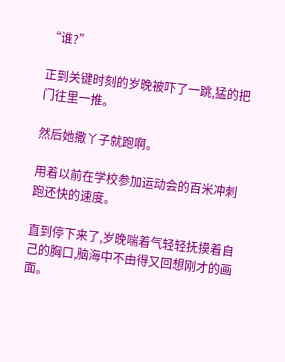“谁?”

正到关键时刻的岁晚被吓了一跳,猛的把门往里一推。

然后她撒丫子就跑啊。

用着以前在学校参加运动会的百米冲刺跑还快的速度。

直到停下来了,岁晚喘着气轻轻抚摸着自己的胸口,脑海中不由得又回想刚才的画面。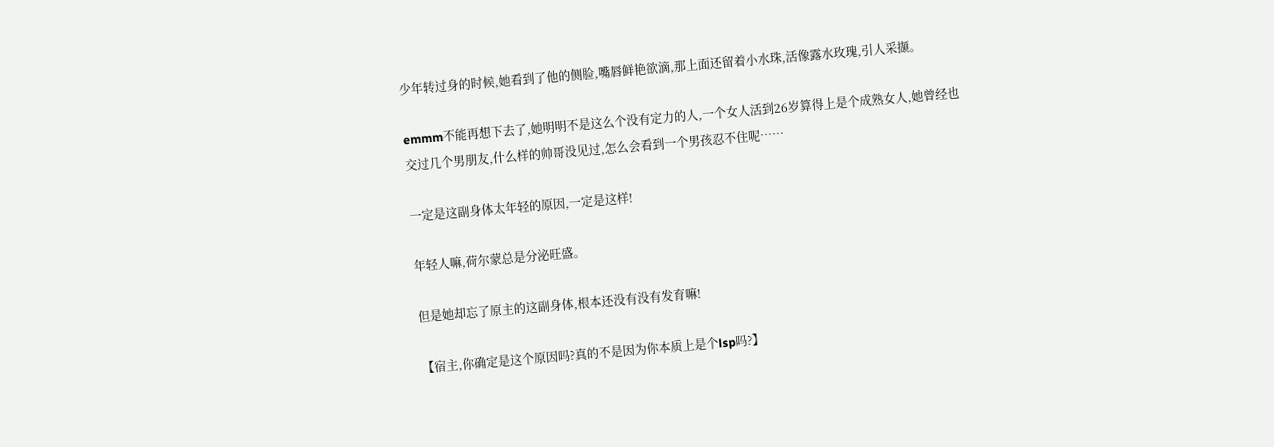少年转过身的时候,她看到了他的侧脸,嘴唇鲜艳欲滴,那上面还留着小水珠,活像露水玫瑰,引人采撷。

emmm不能再想下去了,她明明不是这么个没有定力的人,一个女人活到26岁算得上是个成熟女人,她曾经也交过几个男朋友,什么样的帅哥没见过,怎么会看到一个男孩忍不住呢……

一定是这副身体太年轻的原因,一定是这样!

年轻人嘛,荷尔蒙总是分泌旺盛。

但是她却忘了原主的这副身体,根本还没有没有发育嘛!

【宿主,你确定是这个原因吗?真的不是因为你本质上是个lsp吗?】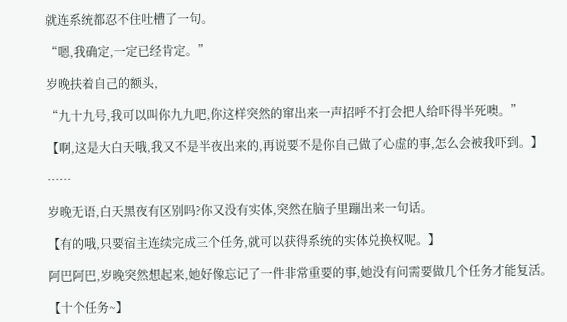就连系统都忍不住吐槽了一句。

“嗯,我确定,一定已经肯定。”

岁晚扶着自己的额头,

“九十九号,我可以叫你九九吧,你这样突然的窜出来一声招呼不打会把人给吓得半死噢。”

【啊,这是大白天哦,我又不是半夜出来的,再说要不是你自己做了心虚的事,怎么会被我吓到。】

……

岁晚无语,白天黑夜有区别吗?你又没有实体,突然在脑子里蹦出来一句话。

【有的哦,只要宿主连续完成三个任务,就可以获得系统的实体兑换权呢。】

阿巴阿巴,岁晚突然想起来,她好像忘记了一件非常重要的事,她没有问需要做几个任务才能复活。

【十个任务~】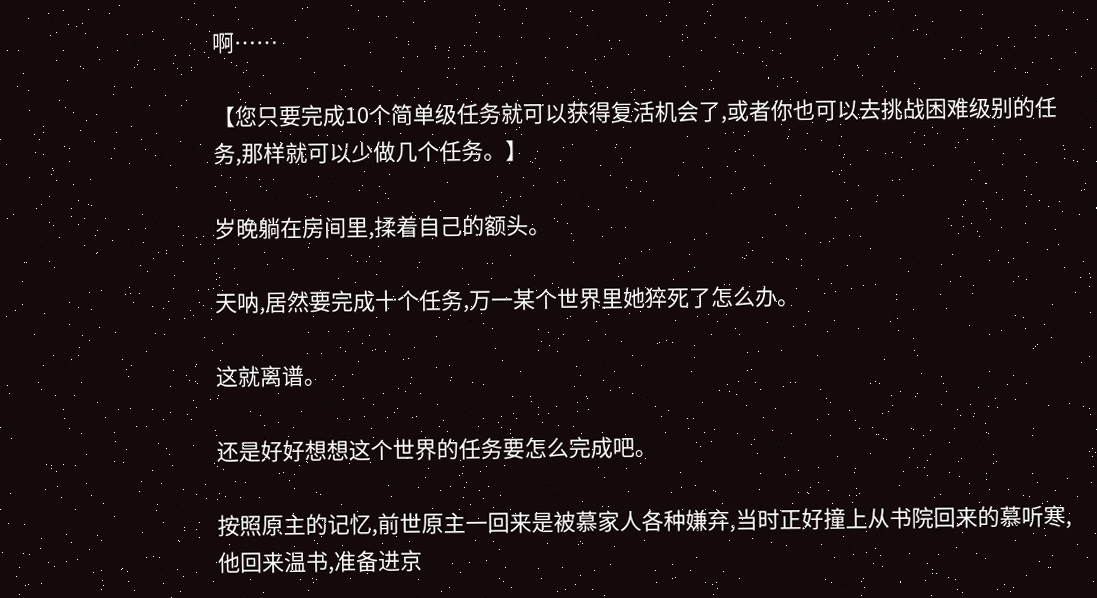啊……

【您只要完成10个简单级任务就可以获得复活机会了,或者你也可以去挑战困难级别的任务,那样就可以少做几个任务。】

岁晚躺在房间里,揉着自己的额头。

天呐,居然要完成十个任务,万一某个世界里她猝死了怎么办。

这就离谱。

还是好好想想这个世界的任务要怎么完成吧。

按照原主的记忆,前世原主一回来是被慕家人各种嫌弃,当时正好撞上从书院回来的慕听寒,他回来温书,准备进京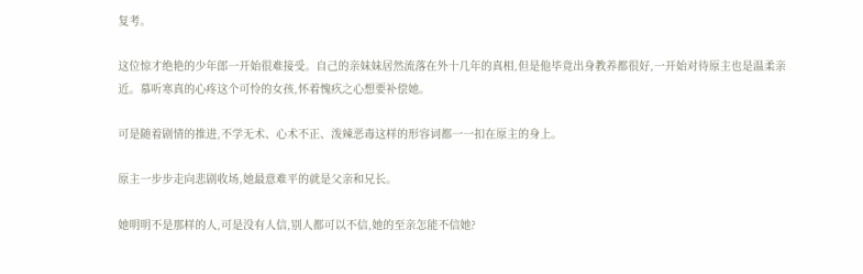复考。

这位惊才绝艳的少年郎一开始很难接受。自己的亲妹妹居然流落在外十几年的真相,但是他毕竟出身教养都很好,一开始对待原主也是温柔亲近。慕听寒真的心疼这个可怜的女孩,怀着愧疚之心想要补偿她。

可是随着剧情的推进,不学无术、心术不正、泼辣恶毒这样的形容词都一一扣在原主的身上。

原主一步步走向悲剧收场,她最意难平的就是父亲和兄长。

她明明不是那样的人,可是没有人信,别人都可以不信,她的至亲怎能不信她?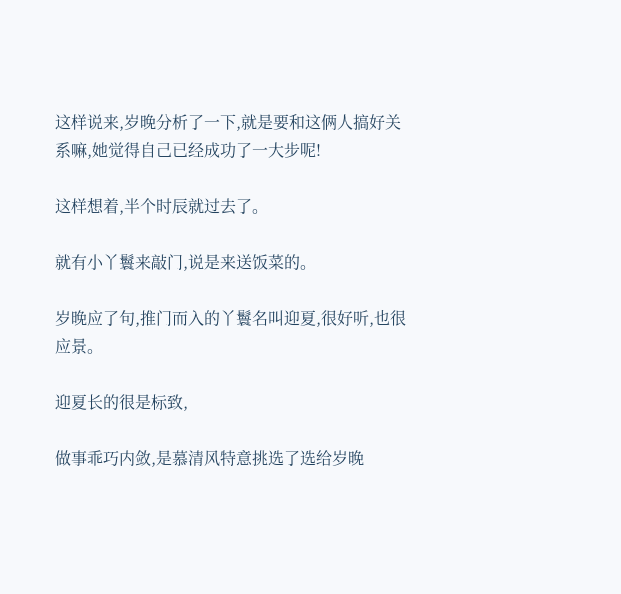这样说来,岁晚分析了一下,就是要和这俩人搞好关系嘛,她觉得自己已经成功了一大步呢!

这样想着,半个时辰就过去了。

就有小丫鬟来敲门,说是来送饭菜的。

岁晚应了句,推门而入的丫鬟名叫迎夏,很好听,也很应景。

迎夏长的很是标致,

做事乖巧内敛,是慕清风特意挑选了选给岁晚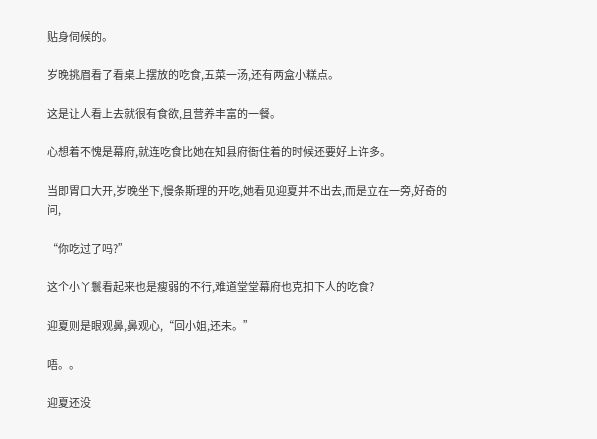贴身伺候的。

岁晚挑眉看了看桌上摆放的吃食,五菜一汤,还有两盒小糕点。

这是让人看上去就很有食欲,且营养丰富的一餐。

心想着不愧是幕府,就连吃食比她在知县府衙住着的时候还要好上许多。

当即胃口大开,岁晚坐下,慢条斯理的开吃,她看见迎夏并不出去,而是立在一旁,好奇的问,

“你吃过了吗?”

这个小丫鬟看起来也是瘦弱的不行,难道堂堂幕府也克扣下人的吃食?

迎夏则是眼观鼻,鼻观心,“回小姐,还未。”

唔。。

迎夏还没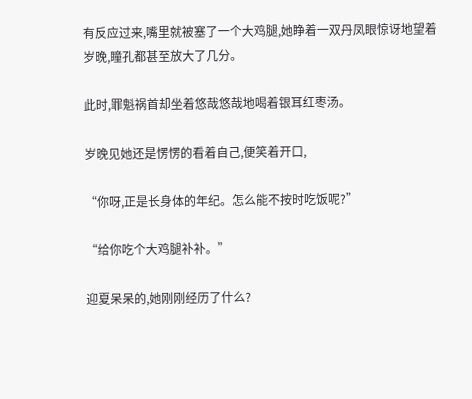有反应过来,嘴里就被塞了一个大鸡腿,她睁着一双丹凤眼惊讶地望着岁晚,瞳孔都甚至放大了几分。

此时,罪魁祸首却坐着悠哉悠哉地喝着银耳红枣汤。

岁晚见她还是愣愣的看着自己,便笑着开口,

“你呀,正是长身体的年纪。怎么能不按时吃饭呢?”

“给你吃个大鸡腿补补。”

迎夏呆呆的,她刚刚经历了什么?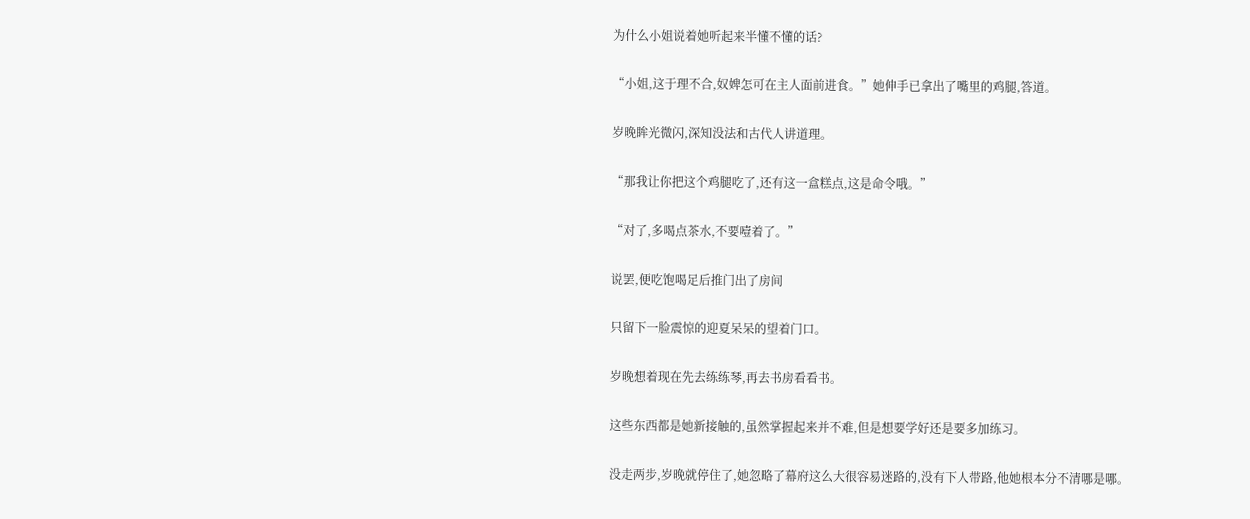为什么小姐说着她听起来半懂不懂的话?

“小姐,这于理不合,奴婢怎可在主人面前进食。”她伸手已拿出了嘴里的鸡腿,答道。

岁晚眸光微闪,深知没法和古代人讲道理。

“那我让你把这个鸡腿吃了,还有这一盒糕点,这是命令哦。”

“对了,多喝点茶水,不要噎着了。”

说罢,便吃饱喝足后推门出了房间

只留下一脸震惊的迎夏呆呆的望着门口。

岁晚想着现在先去练练琴,再去书房看看书。

这些东西都是她新接触的,虽然掌握起来并不难,但是想要学好还是要多加练习。

没走两步,岁晚就停住了,她忽略了幕府这么大很容易迷路的,没有下人带路,他她根本分不清哪是哪。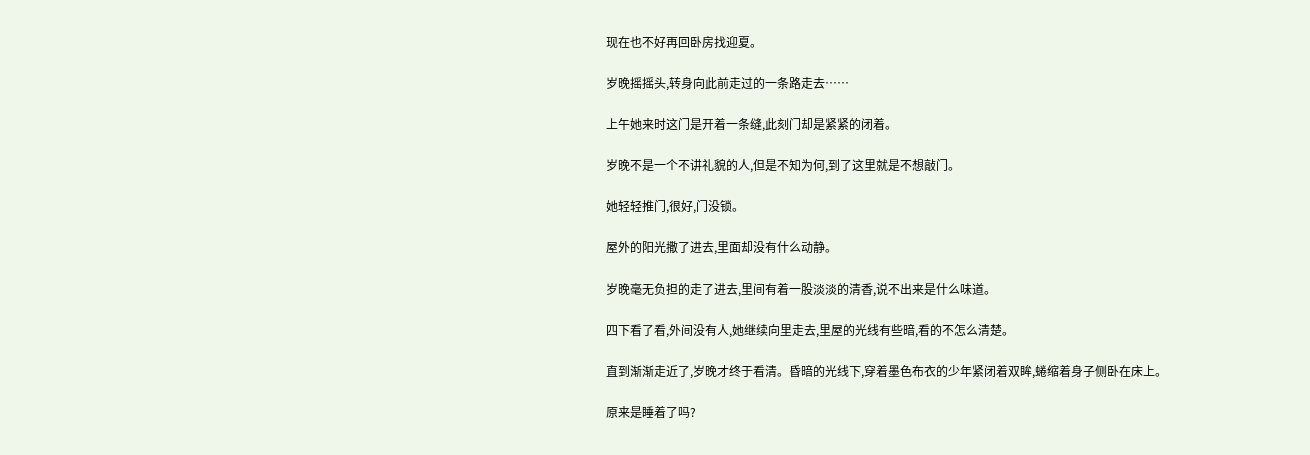现在也不好再回卧房找迎夏。

岁晚摇摇头,转身向此前走过的一条路走去……

上午她来时这门是开着一条缝,此刻门却是紧紧的闭着。

岁晚不是一个不讲礼貌的人,但是不知为何,到了这里就是不想敲门。

她轻轻推门,很好,门没锁。

屋外的阳光撒了进去,里面却没有什么动静。

岁晚毫无负担的走了进去,里间有着一股淡淡的清香,说不出来是什么味道。

四下看了看,外间没有人,她继续向里走去,里屋的光线有些暗,看的不怎么清楚。

直到渐渐走近了,岁晚才终于看清。昏暗的光线下,穿着墨色布衣的少年紧闭着双眸,蜷缩着身子侧卧在床上。

原来是睡着了吗?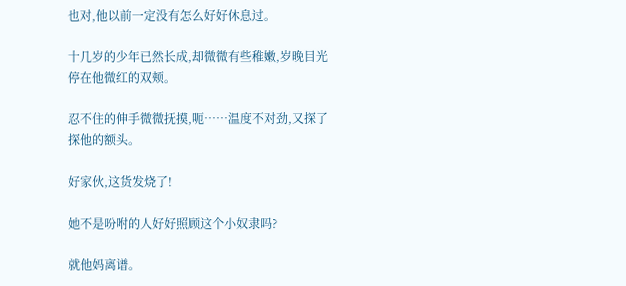也对,他以前一定没有怎么好好休息过。

十几岁的少年已然长成,却微微有些稚嫩,岁晚目光停在他微红的双颊。

忍不住的伸手微微抚摸,呃……温度不对劲,又探了探他的额头。

好家伙,这货发烧了!

她不是吩咐的人好好照顾这个小奴隶吗?

就他妈离谱。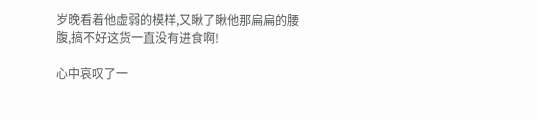岁晚看着他虚弱的模样,又瞅了瞅他那扁扁的腰腹,搞不好这货一直没有进食啊!

心中哀叹了一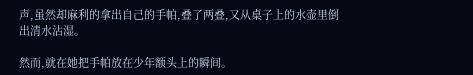声,虽然却麻利的拿出自己的手帕,叠了两叠,又从桌子上的水壶里倒出清水沾湿。

然而,就在她把手帕放在少年额头上的瞬间。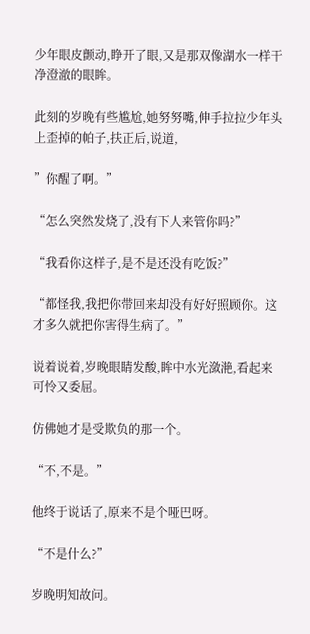少年眼皮颤动,睁开了眼,又是那双像湖水一样干净澄澈的眼眸。

此刻的岁晚有些尴尬,她努努嘴,伸手拉拉少年头上歪掉的帕子,扶正后,说道,

”你醒了啊。”

“怎么突然发烧了,没有下人来管你吗?”

“我看你这样子,是不是还没有吃饭?”

“都怪我,我把你带回来却没有好好照顾你。这才多久就把你害得生病了。”

说着说着,岁晚眼睛发酸,眸中水光潋滟,看起来可怜又委屈。

仿佛她才是受欺负的那一个。

“不,不是。”

他终于说话了,原来不是个哑巴呀。

“不是什么?”

岁晚明知故问。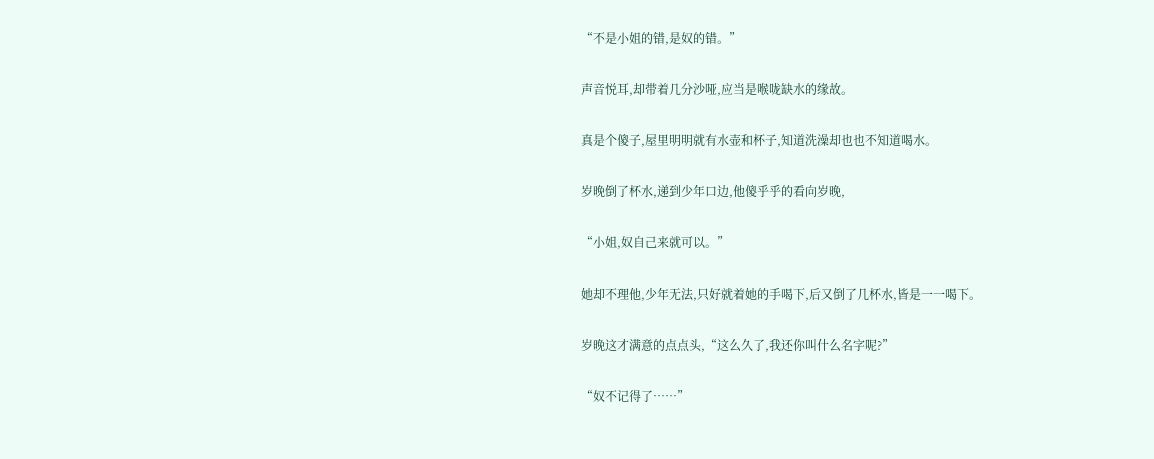“不是小姐的错,是奴的错。”

声音悦耳,却带着几分沙哑,应当是喉咙缺水的缘故。

真是个傻子,屋里明明就有水壶和杯子,知道洗澡却也也不知道喝水。

岁晚倒了杯水,递到少年口边,他傻乎乎的看向岁晚,

“小姐,奴自己来就可以。”

她却不理他,少年无法,只好就着她的手喝下,后又倒了几杯水,皆是一一喝下。

岁晚这才满意的点点头,“这么久了,我还你叫什么名字呢?”

“奴不记得了……”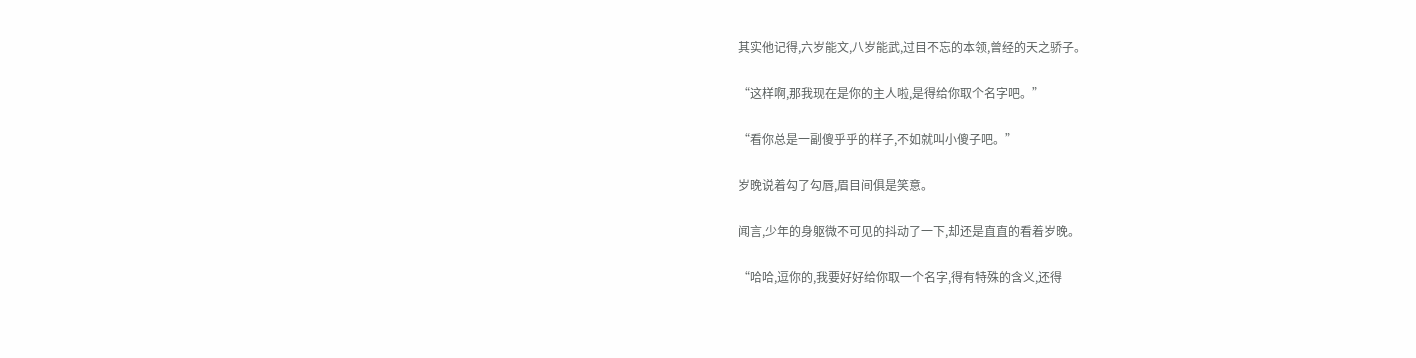其实他记得,六岁能文,八岁能武,过目不忘的本领,曾经的天之骄子。

“这样啊,那我现在是你的主人啦,是得给你取个名字吧。”

“看你总是一副傻乎乎的样子,不如就叫小傻子吧。”

岁晚说着勾了勾唇,眉目间俱是笑意。

闻言,少年的身躯微不可见的抖动了一下,却还是直直的看着岁晚。

“哈哈,逗你的,我要好好给你取一个名字,得有特殊的含义,还得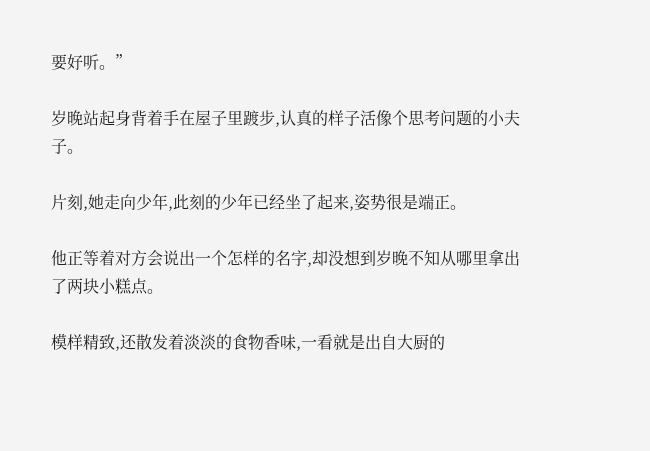要好听。”

岁晚站起身背着手在屋子里踱步,认真的样子活像个思考问题的小夫子。

片刻,她走向少年,此刻的少年已经坐了起来,姿势很是端正。

他正等着对方会说出一个怎样的名字,却没想到岁晚不知从哪里拿出了两块小糕点。

模样精致,还散发着淡淡的食物香味,一看就是出自大厨的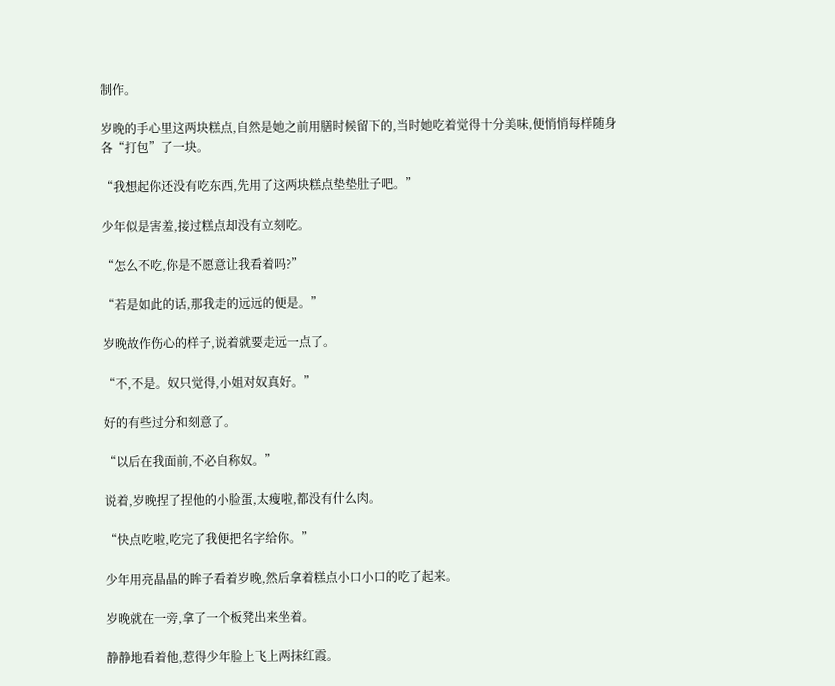制作。

岁晚的手心里这两块糕点,自然是她之前用膳时候留下的,当时她吃着觉得十分美味,便悄悄每样随身各“打包”了一块。

“我想起你还没有吃东西,先用了这两块糕点垫垫肚子吧。”

少年似是害羞,接过糕点却没有立刻吃。

“怎么不吃,你是不愿意让我看着吗?”

“若是如此的话,那我走的远远的便是。”

岁晚故作伤心的样子,说着就要走远一点了。

“不,不是。奴只觉得,小姐对奴真好。”

好的有些过分和刻意了。

“以后在我面前,不必自称奴。”

说着,岁晚捏了捏他的小脸蛋,太瘦啦,都没有什么肉。

“快点吃啦,吃完了我便把名字给你。”

少年用亮晶晶的眸子看着岁晚,然后拿着糕点小口小口的吃了起来。

岁晚就在一旁,拿了一个板凳出来坐着。

静静地看着他,惹得少年脸上飞上两抹红霞。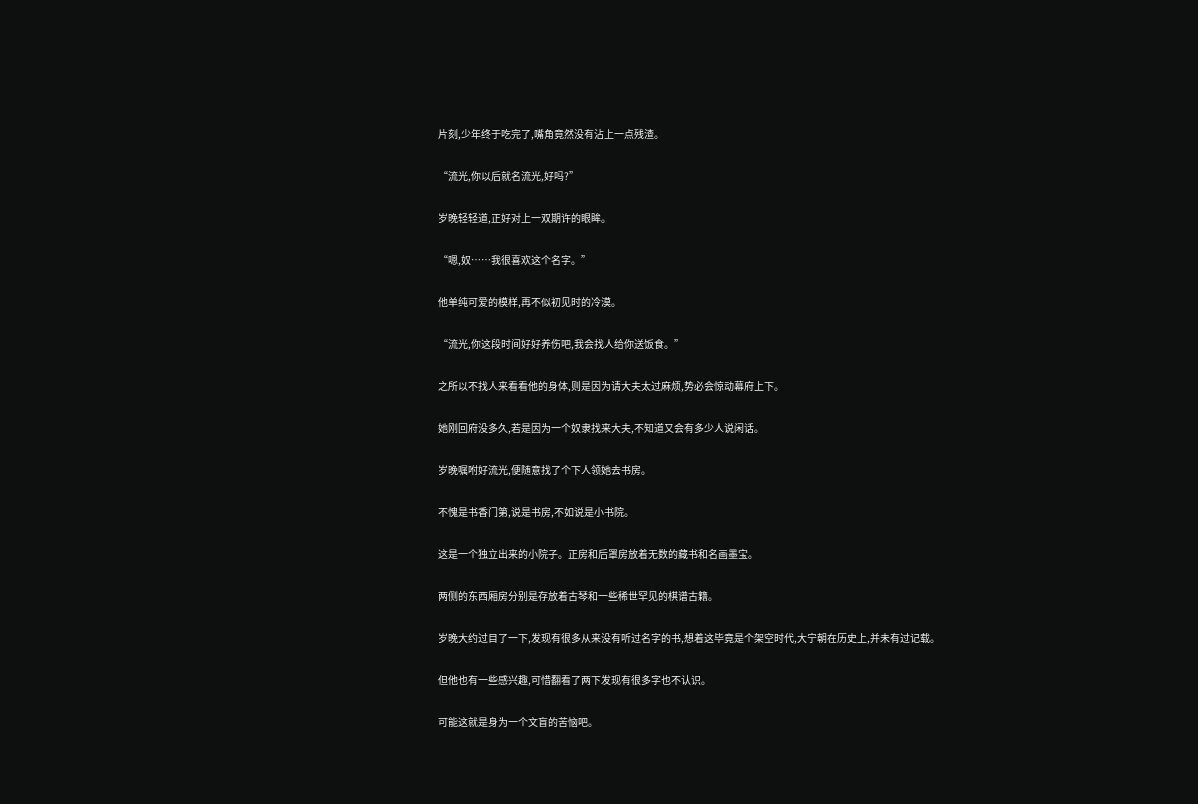片刻,少年终于吃完了,嘴角竟然没有沾上一点残渣。

“流光,你以后就名流光,好吗?”

岁晚轻轻道,正好对上一双期许的眼眸。

“嗯,奴……我很喜欢这个名字。”

他单纯可爱的模样,再不似初见时的冷漠。

“流光,你这段时间好好养伤吧,我会找人给你送饭食。”

之所以不找人来看看他的身体,则是因为请大夫太过麻烦,势必会惊动幕府上下。

她刚回府没多久,若是因为一个奴隶找来大夫,不知道又会有多少人说闲话。

岁晚嘱咐好流光,便随意找了个下人领她去书房。

不愧是书香门第,说是书房,不如说是小书院。

这是一个独立出来的小院子。正房和后罩房放着无数的藏书和名画墨宝。

两侧的东西厢房分别是存放着古琴和一些稀世罕见的棋谱古籍。

岁晚大约过目了一下,发现有很多从来没有听过名字的书,想着这毕竟是个架空时代,大宁朝在历史上,并未有过记载。

但他也有一些感兴趣,可惜翻看了两下发现有很多字也不认识。

可能这就是身为一个文盲的苦恼吧。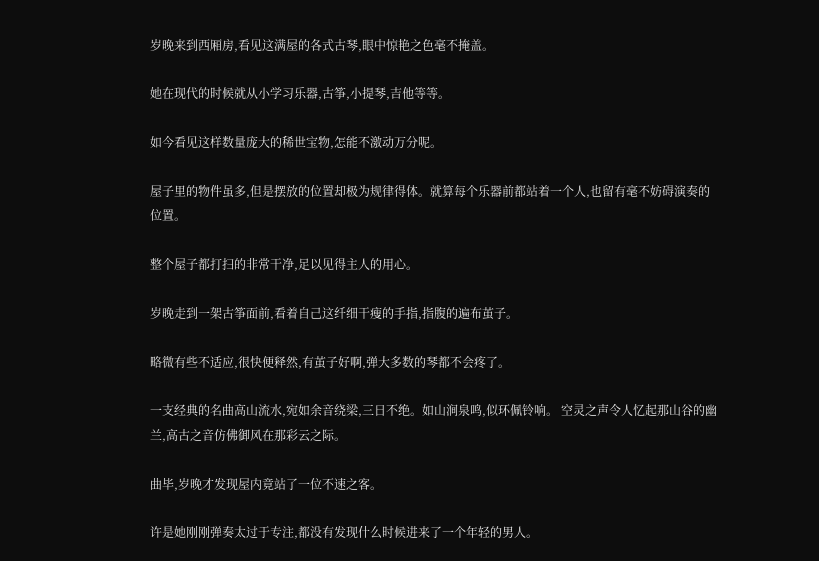岁晚来到西厢房,看见这满屋的各式古琴,眼中惊艳之色毫不掩盖。

她在现代的时候就从小学习乐器,古筝,小提琴,吉他等等。

如今看见这样数量庞大的稀世宝物,怎能不激动万分呢。

屋子里的物件虽多,但是摆放的位置却极为规律得体。就算每个乐器前都站着一个人,也留有毫不妨碍演奏的位置。

整个屋子都打扫的非常干净,足以见得主人的用心。

岁晚走到一架古筝面前,看着自己这纤细干瘦的手指,指腹的遍布茧子。

略微有些不适应,很快便释然,有茧子好啊,弹大多数的琴都不会疼了。

一支经典的名曲高山流水,宛如余音绕梁,三日不绝。如山涧泉鸣,似环佩铃响。 空灵之声令人忆起那山谷的幽兰,高古之音仿佛御风在那彩云之际。

曲毕,岁晚才发现屋内竟站了一位不速之客。

许是她刚刚弹奏太过于专注,都没有发现什么时候进来了一个年轻的男人。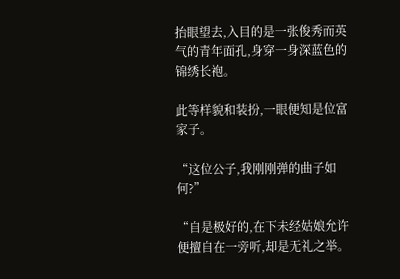抬眼望去,入目的是一张俊秀而英气的青年面孔,身穿一身深蓝色的锦绣长袍。

此等样貌和装扮,一眼便知是位富家子。

“这位公子,我刚刚弹的曲子如何?”

“自是极好的,在下未经姑娘允许便擅自在一旁听,却是无礼之举。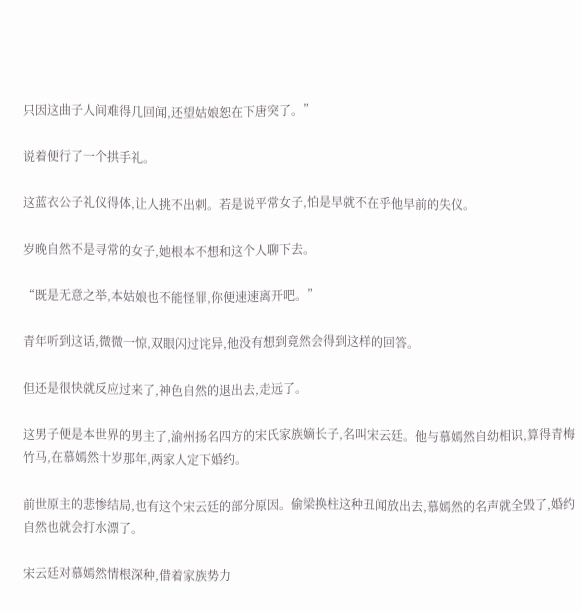只因这曲子人间难得几回闻,还望姑娘恕在下唐突了。”

说着便行了一个拱手礼。

这蓝衣公子礼仪得体,让人挑不出刺。若是说平常女子,怕是早就不在乎他早前的失仪。

岁晚自然不是寻常的女子,她根本不想和这个人聊下去。

“既是无意之举,本姑娘也不能怪罪,你便速速离开吧。”

青年听到这话,微微一惊,双眼闪过诧异,他没有想到竟然会得到这样的回答。

但还是很快就反应过来了,神色自然的退出去,走远了。

这男子便是本世界的男主了,渝州扬名四方的宋氏家族嫡长子,名叫宋云廷。他与慕嫣然自幼相识,算得青梅竹马,在慕嫣然十岁那年,两家人定下婚约。

前世原主的悲惨结局,也有这个宋云廷的部分原因。偷梁换柱这种丑闻放出去,慕嫣然的名声就全毁了,婚约自然也就会打水漂了。

宋云廷对慕嫣然情根深种,借着家族势力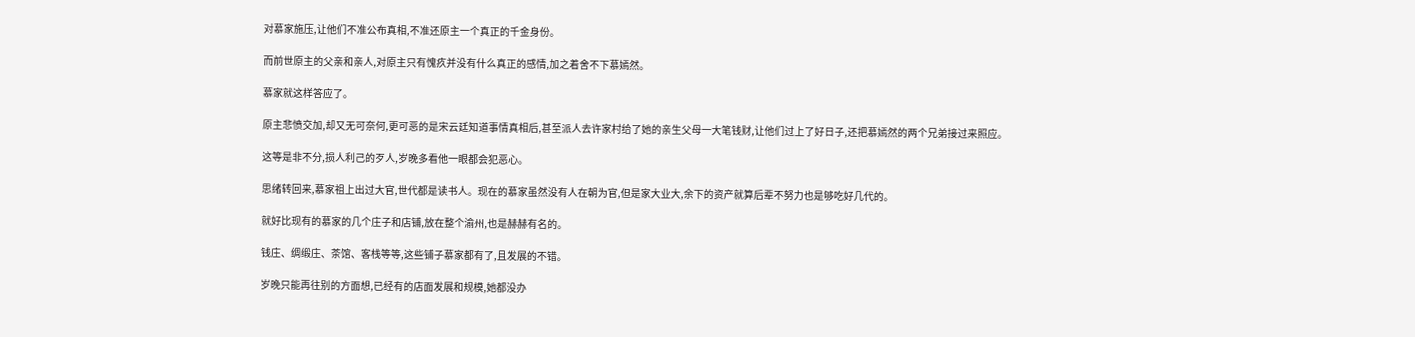对慕家施压,让他们不准公布真相,不准还原主一个真正的千金身份。

而前世原主的父亲和亲人,对原主只有愧疚并没有什么真正的感情,加之着舍不下慕嫣然。

慕家就这样答应了。

原主悲愤交加,却又无可奈何,更可恶的是宋云廷知道事情真相后,甚至派人去许家村给了她的亲生父母一大笔钱财,让他们过上了好日子,还把慕嫣然的两个兄弟接过来照应。

这等是非不分,损人利己的歹人,岁晚多看他一眼都会犯恶心。

思绪转回来,慕家祖上出过大官,世代都是读书人。现在的慕家虽然没有人在朝为官,但是家大业大,余下的资产就算后辈不努力也是够吃好几代的。

就好比现有的慕家的几个庄子和店铺,放在整个渝州,也是赫赫有名的。

钱庄、绸缎庄、茶馆、客栈等等,这些铺子慕家都有了,且发展的不错。

岁晚只能再往别的方面想,已经有的店面发展和规模,她都没办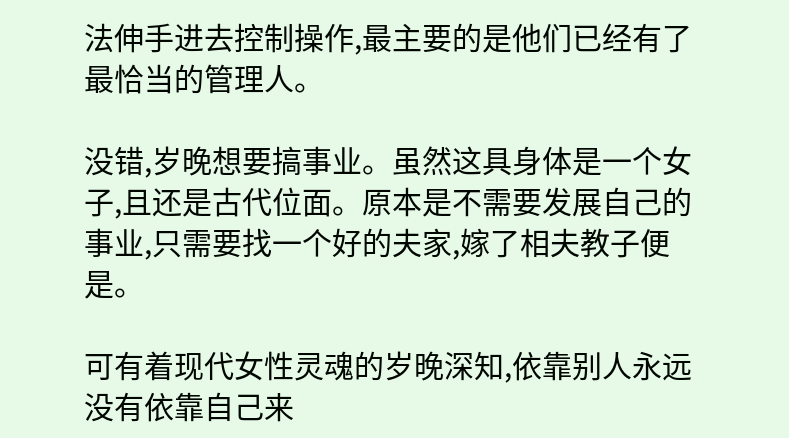法伸手进去控制操作,最主要的是他们已经有了最恰当的管理人。

没错,岁晚想要搞事业。虽然这具身体是一个女子,且还是古代位面。原本是不需要发展自己的事业,只需要找一个好的夫家,嫁了相夫教子便是。

可有着现代女性灵魂的岁晚深知,依靠别人永远没有依靠自己来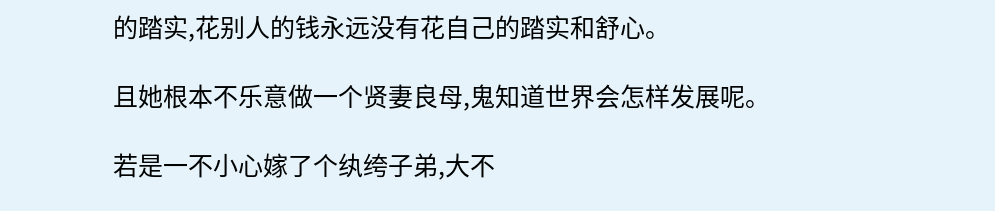的踏实,花别人的钱永远没有花自己的踏实和舒心。

且她根本不乐意做一个贤妻良母,鬼知道世界会怎样发展呢。

若是一不小心嫁了个纨绔子弟,大不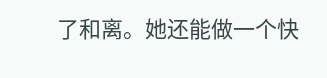了和离。她还能做一个快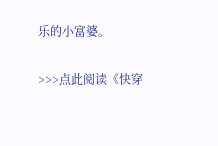乐的小富婆。

>>>点此阅读《快穿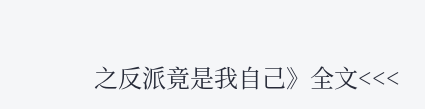之反派竟是我自己》全文<<<